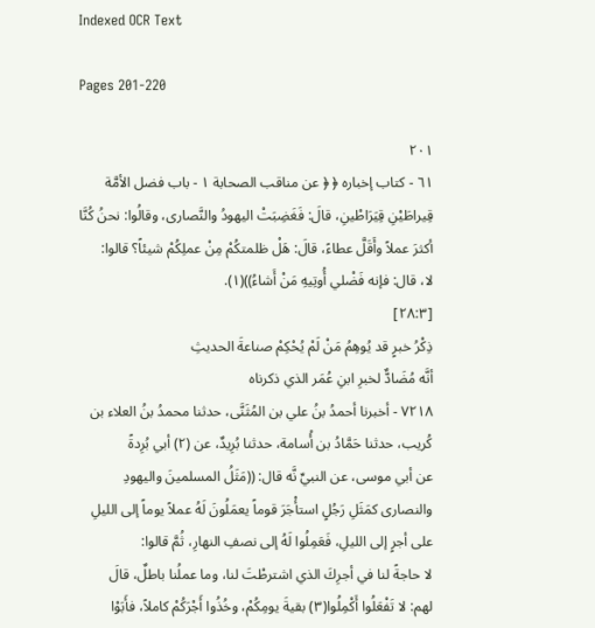Indexed OCR Text

Pages 201-220

٢٠١
٦١ - كتاب إخباره ﴿ ﴿ عن مناقب الصحابة ١ - باب فضل الأمَّة
قِيراطَيْنِ قِيَرَاطْينِ، قالَ: فَغَضِبَتْ اليهودُ والنَّصارى، وقالُوا: نحنُ كُنَّا
أكثرَ عملاً وأَقَلَّ عطاءً، قالَ: هَلْ ظلمتكُمْ مِنْ عملِكُمْ شيئاً؟ قالوا:
لا، قال: فإنه فَضْلي أُوتِيهِ مَنْ أَشاءُ))(١).
[٢٨:٣]
ذِكْرُ خبرٍ قد يُوهِمُ مَنْ لَمْ يُحْكِمْ صناعةَ الحديثِ
أنَّه مُضَادٌّ لخبرِ ابنِ عُمَر الذي ذكرناه
٧٢١٨ - أخبرنا أحمدُ بنُ علي بن المُثَنَّى، حدثنا محمدُ بنُ العلاء بن
كُريب، حدثنا حَمَّادُ بن أُسامة، حدثنا بُرِيدٌ، عن (٢) أبي بُرِدةً
عن أبي موسى، عن النبيِّ نَّه قال: ((مَثَلُ المسلمينَ واليهودِ
والنصارى كمَثَلِ رَجُلٍ استأْجَرَ قوماً يعمَلُونَ لَهُ عملاً يوماً إلى الليلِ
على أجرٍ إلى الليلِ، فَعَمِلُوا لَهُ إلى نصفِ النهارِ، ثُمَّ قالوا:
لا حاجةً لنا في أجرِكَ الذي اشترطْتَ لنا، وما عملُنا باطلٌ، قالَ
لهم: لا تَفْعَلُوا أَكْمِلُوا(٣) بقيةَ يومِكُمْ، وخُذُوا أَجْرَكُمْ كاملاً، فأَبَوْا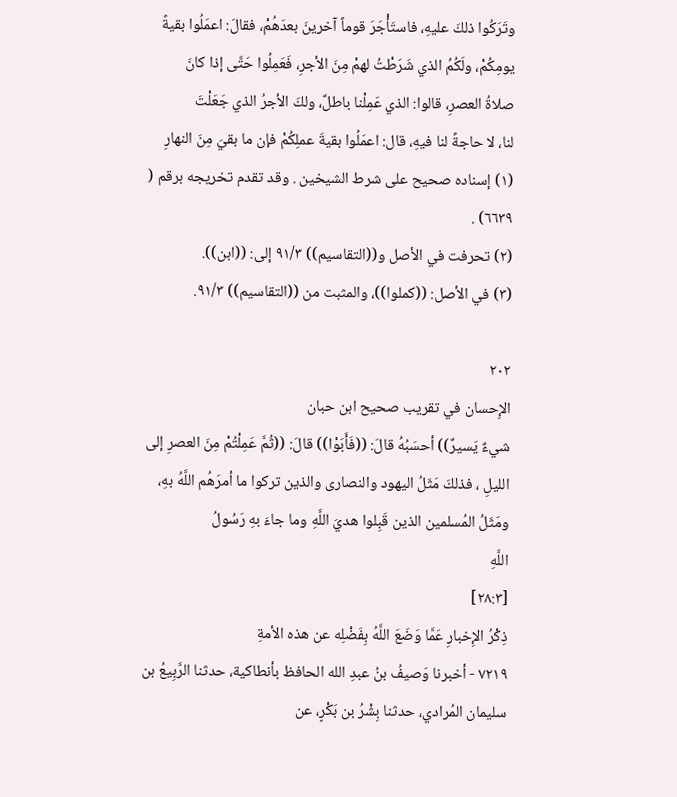وتَرَكُوا ذلكَ عليهِ، فاستَأْجَرَ قوماً آخرينَ بعدَهُمْ، فقالَ: اعمَلُوا بقيةً
يومِكُمْ، ولَكُمُ الذي شَرَطْتُ لهمْ مِنَ الأجرِ، فَعَمِلُوا حَتَّى إذا كانَ
صلاةُ العصرِ، قالوا: الذي عَمِلْنا باطلٌ، ولكَ الأجرُ الذي جَعَلْتَ
لنا، لا حاجةً لنا فيهِ، قال: اعمَلُوا بقيةَ عملِكُمْ فإن ما بقيَ مِنَ النهارِ
(١) إسناده صحيح على شرط الشيخين . وقد تقدم تخريجه برقم ( ٦٦٣٩) .
(٢) تحرفت في الأصل و((التقاسيم)) ٩١/٣ إلى: ((ابن)).
(٣) في الأصل: ((كملوا))، والمثبت من ((التقاسيم)) ٩١/٣.

٢٠٢
الإِحسان في تقريب صحيح ابن حبان
شيءٌ يَسيرٌ)) أحسَبُهُ قالَ: ((فَأَبَوْا)) قالَ: ((ثُمَّ عَمِلْتُمْ مِنَ العصرِ إلى
الليلِ ، فذلكَ مَثَلُ اليهود والنصارى والذين تركوا ما أمرَهُم اللَّهُ بهِ،
ومَثَلُ المُسلمين الذين قَبِلوا هديَ اللَّهِ وما جاءَ بهِ رَسُولُ
اللَّهِ
[٢٨:٣]
ذِكْرُ الإِخبارِ عَمَّا وَضَعَ اللَّهُ بِفَضْلِه عن هذه الأمةِ
٧٢١٩ - أخبرنا وَصيفُ بنُ عبدِ الله الحافظ بأنطاكية، حدثنا الرَّبِيعُ بن
سليمان المُرادي، حدثنا بِشْرُ بن بَكْرٍ، عن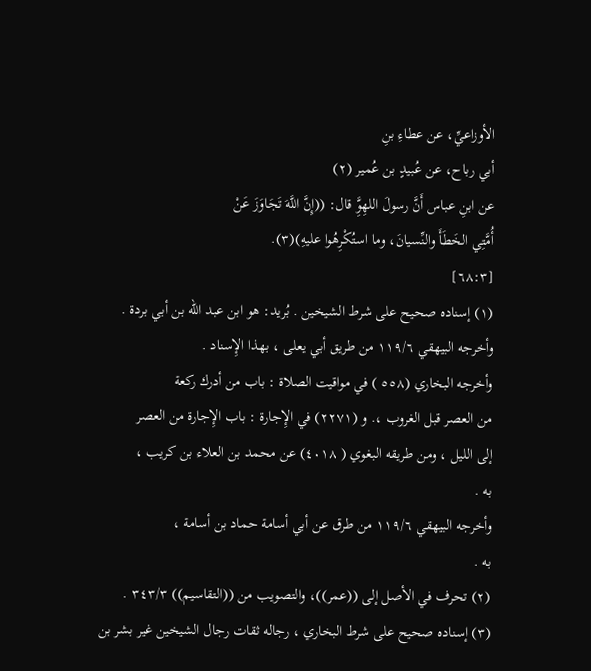الأوزاعيِّ، عن عطاءِ بنِ
أبي رباح، عن عُبيدٍ بن عُمير (٢)
عن ابنِ عباس أَنَّ رسولَ اللهِوَِّ قال: ((إِنَّ اللَّهَ تَجَاوَزَ عَنْ
أُمَّتِي الخَطَأَ والنِّسيانَ، وما استُكْرِهُوا عليهِ)(٣).
[٦٨:٣]
(١) إسناده صحيح على شرط الشيخين . بُريد: هو ابن عبد الله بن أبي بردة .
وأخرجه البيهقي ١١٩/٦ من طريق أبي يعلى ، بهذا الإِسناد .
وأخرجه البخاري (٥٥٨ ) في مواقيت الصلاة : باب من أدرك ركعة
من العصر قبل الغروب ،. و (٢٢٧١) في الإِجارة : باب الإِجارة من العصر
إلى الليل ، ومن طريقه البغوي ( ٤٠١٨) عن محمد بن العلاء بن كريب ،
به .
وأخرجه البيهقي ١١٩/٦ من طرق عن أبي أسامة حماد بن أسامة ،
به .
(٢) تحرف في الأصل إلى ((عمر))، والتصويب من ((التقاسيم)) ٣٤٣/٣ .
(٣) إسناده صحيح على شرط البخاري ، رجاله ثقات رجال الشيخين غير بشر بن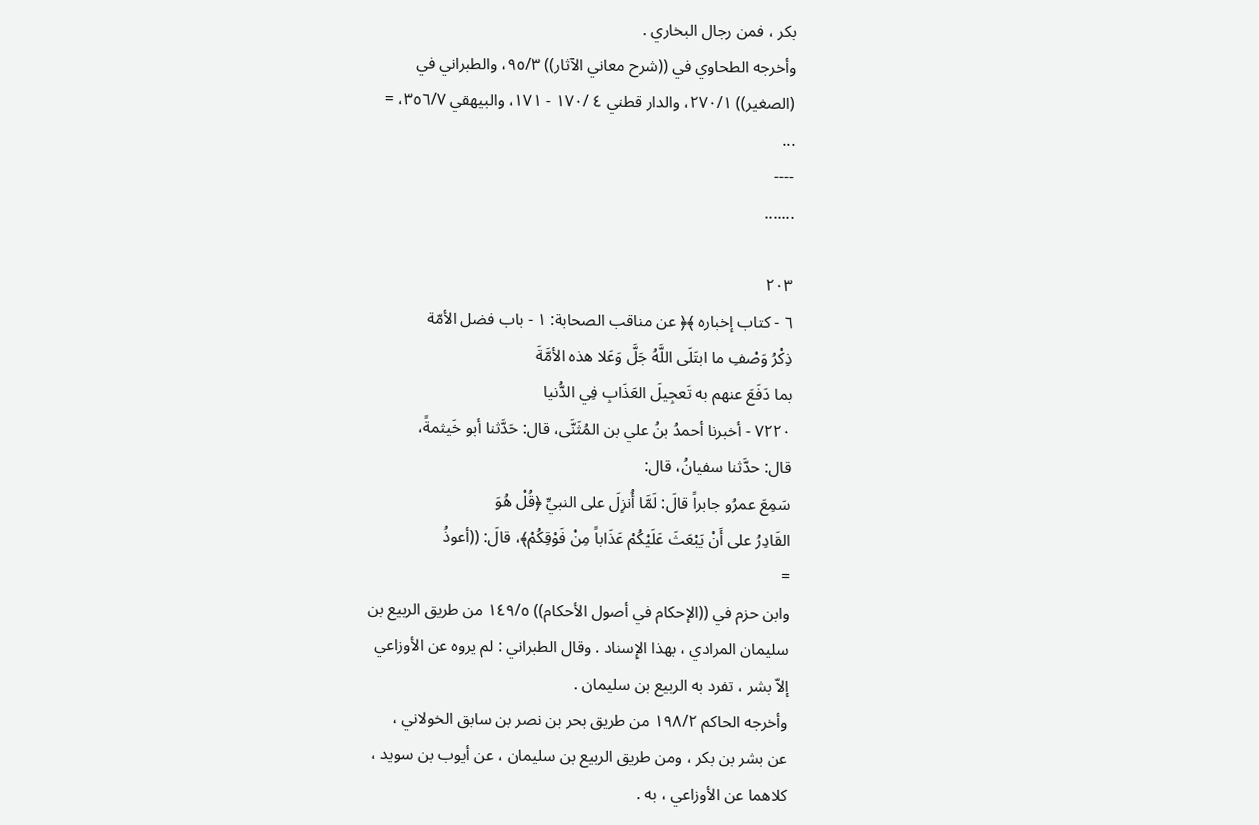بكر ، فمن رجال البخاري .
وأخرجه الطحاوي في ((شرح معاني الآثار)) ٩٥/٣، والطبراني في
(الصغير)) ٢٧٠/١، والدار قطني ٤ /١٧٠ - ١٧١، والبيهقي ٣٥٦/٧، =
...
----
.......

٢٠٣
٦ - كتاب إخباره ﴾﴿ عن مناقب الصحابة: ١ - باب فضل الأمّة
ذِكْرُ وَصْفِ ما ابتَلَى اللَّهُ جَلَّ وَعَلا هذه الأمَّةَ
بما دَفَعَ عنهم به تَعجِيلَ العَذَابِ فِي الدُّنيا
٧٢٢٠ - أخبرنا أحمدُ بنُ علي بن المُثَنَّى، قال: حَدَّثنا أبو خَيثمةً،
قال: حدَّثنا سفيانُ، قال:
سَمِعَ عمرُو جابراً قالَ: لَمَّا أُنزِلَ على النبيِّ ﴿قُلْ هُوَ
القَادِرُ على أَنْ يَبْعَثَ عَلَيْكُمْ عَذَاباً مِنْ فَوْقِكُمْ﴾، قالَ: ((أعوذُ
=
وابن حزم في ((الإحكام في أصول الأحكام)) ١٤٩/٥ من طريق الربيع بن
سليمان المرادي ، بهذا الإِسناد . وقال الطبراني : لم يروه عن الأوزاعي
إلاّ بشر ، تفرد به الربيع بن سليمان .
وأخرجه الحاكم ١٩٨/٢ من طريق بحر بن نصر بن سابق الخولاني ،
عن بشر بن بكر ، ومن طريق الربيع بن سليمان ، عن أيوب بن سويد ،
كلاهما عن الأوزاعي ، به .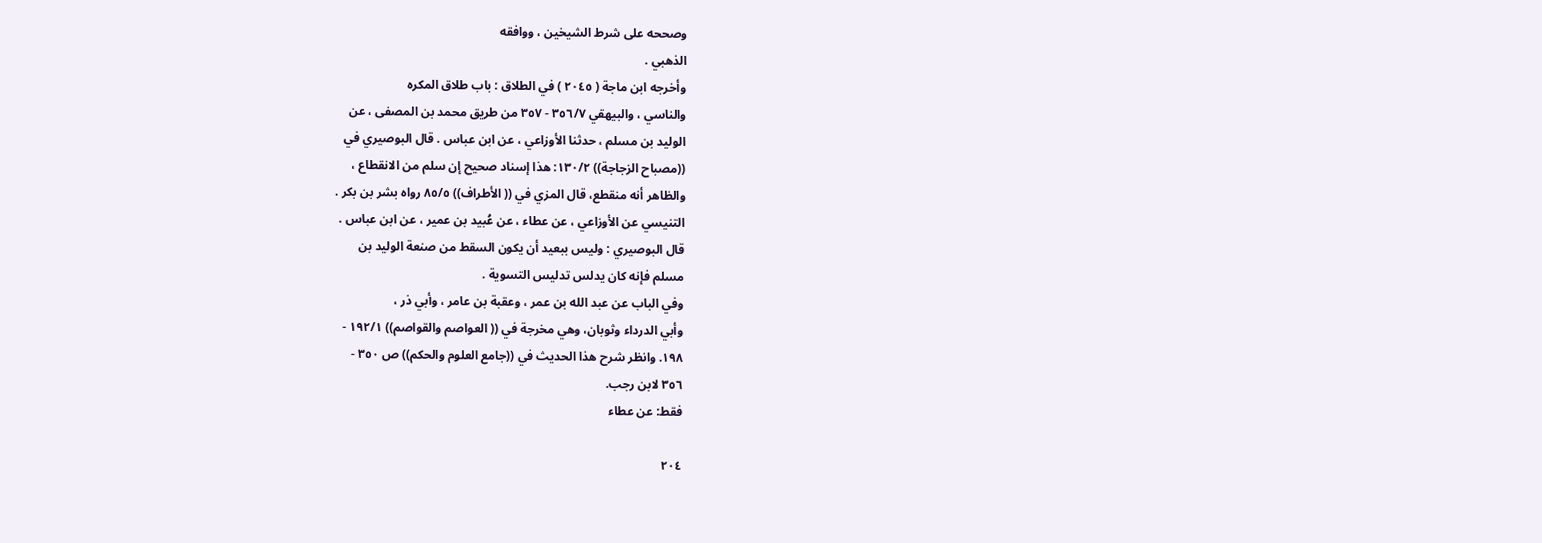وصححه على شرط الشيخين ، ووافقه
الذهبي .
وأخرجه ابن ماجة ( ٢٠٤٥ ) في الطلاق : باب طلاق المكره
والناسي ، والبيهقي ٣٥٦/٧ - ٣٥٧ من طريق محمد بن المصفى ، عن
الوليد بن مسلم ، حدثنا الأوزاعي ، عن ابن عباس . قال البوصيري في
((مصباح الزجاجة)) ١٣٠/٢: هذا إسناد صحيح إن سلم من الانقطاع ،
والظاهر أنه منقطع، قال المزي في (( الأطراف)) ٨٥/٥ رواه بشر بن بكر .
التنيسي عن الأوزاعي ، عن عطاء ، عن عُبيد بن عمير ، عن ابن عباس .
قال البوصيري : وليس ببعيد أن يكون السقط من صنعة الوليد بن
مسلم فإنه كان يدلس تدليس التسوية .
وفي الباب عن عبد الله بن عمر ، وعقبة بن عامر ، وأبي ذر ،
وأبي الدرداء وثوبان، وهي مخرجة في (( العواصم والقواصم)) ١٩٢/١ -
١٩٨. وانظر شرح هذا الحديث في ((جامع العلوم والحكم)) ص ٣٥٠ -
٣٥٦ لابن رجب.
فقط: عن عطاء

٢٠٤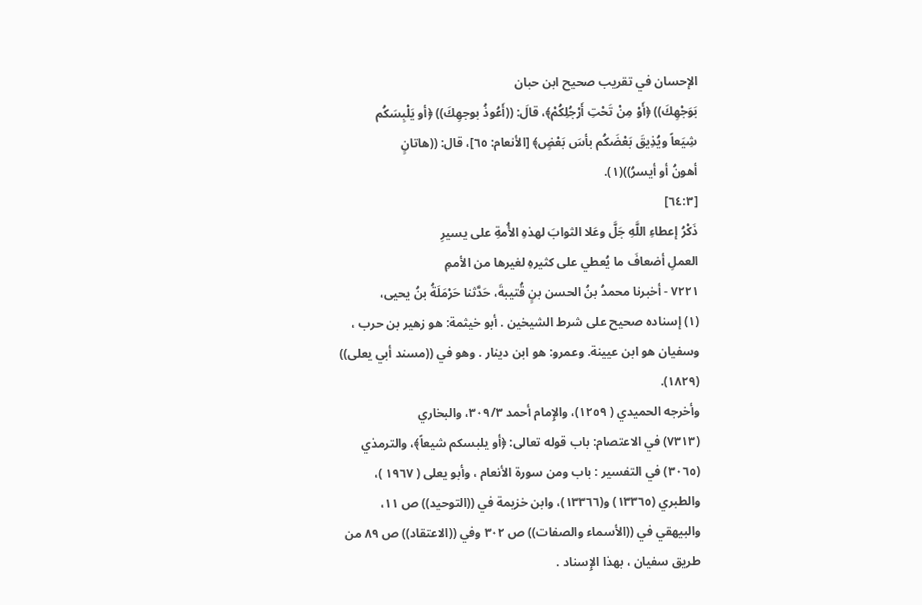الإحسان في تقريب صحيح ابن حبان
بَوَجْهِكَ)) ﴿أَوْ مِنْ تَحْتِ أَرْجُلِكُمْ﴾، قالَ: ((أَعُوذُ بوجهِكَ)) ﴿أو يَلْبِسَكُم
شِيَعاً ويُذِيقَ بَعْضَكُم بأسَ بَعْضٍ﴾ [الأنعام: ٦٥]، قال: ((هاتانٍ
أهونُ أو أيسرُ))(١).
[٦٤:٣]
ذَكْرُ إعطاءِ اللَّهِ جَلَّ وعَلا الثوابَ لهذهِ الأُمةِ على يسيرِ
العملِ أضعافَ ما يُعطي على كثيرهِ لغيرها من الأممِ
٧٢٢١ - أخبرنا محمدُ بنُ الحسن بنٍ قُتيبةَ، حَدَّثنا حَرْمَلَةُ بنُ يحيى،
(١) إسناده صحيح على شرط الشيخين . أبو خيثمة: هو زهير بن حرب ،
وسفيان هو ابن عيينة. وعمرو: هو ابن دينار . وهو في ((مسند أبي يعلى))
(١٨٢٩).
وأخرجه الحميدي ( ١٢٥٩)، والإِمام أحمد ٣٠٩/٣، والبخاري
(٧٣١٣) في الاعتصام: باب قوله تعالى: ﴿أو يلبسكم شيعاً﴾، والترمذي
(٣٠٦٥) في التفسير : باب ومن سورة الأنعام ، وأبو يعلى ( ١٩٦٧ )،
والطبري (١٣٣٦٥) و(١٣٣٦٦)، وابن خزيمة في ((التوحيد)) ص ١١،
والبيهقي في ((الأسماء والصفات)) ص ٣٠٢ وفي ((الاعتقاد)) ص ٨٩ من
طريق سفيان ، بهذا الإِسناد .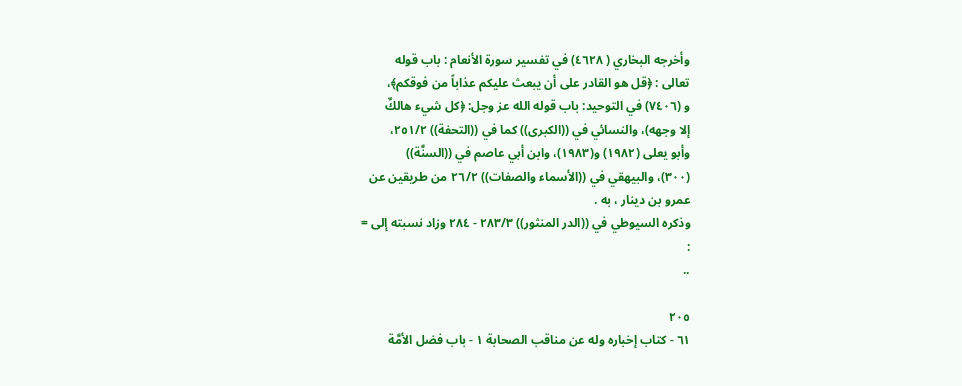وأخرجه البخاري ( ٤٦٢٨) في تفسير سورة الأنعام : باب قوله
تعالى : ﴿قل هو القادر على أن يبعث عليكم عذاباً من فوقكم﴾،
و (٧٤٠٦) في التوحيد: باب قوله الله عز وجل: ﴿كل شيء هالكٌ
إلا وجهه)، والنسائي في ((الكبرى)) كما في ((التحفة)) ٢٥١/٢،
وأبو يعلى (١٩٨٢) و(١٩٨٣)، وابن أبي عاصم في ((السنَّة))
(٣٠٠)، والبيهقي في ((الأسماء والصفات)) ٢٦/٢ من طريقين عن
عمرو بن دينار ، به .
وذكره السيوطي في ((الدر المنثور)) ٢٨٣/٣ - ٢٨٤ وزاد نسبته إلى =
:
..

٢٠٥
٦١ - كتاب إخباره وله عن مناقب الصحابة ١ - باب فضل الأمَّة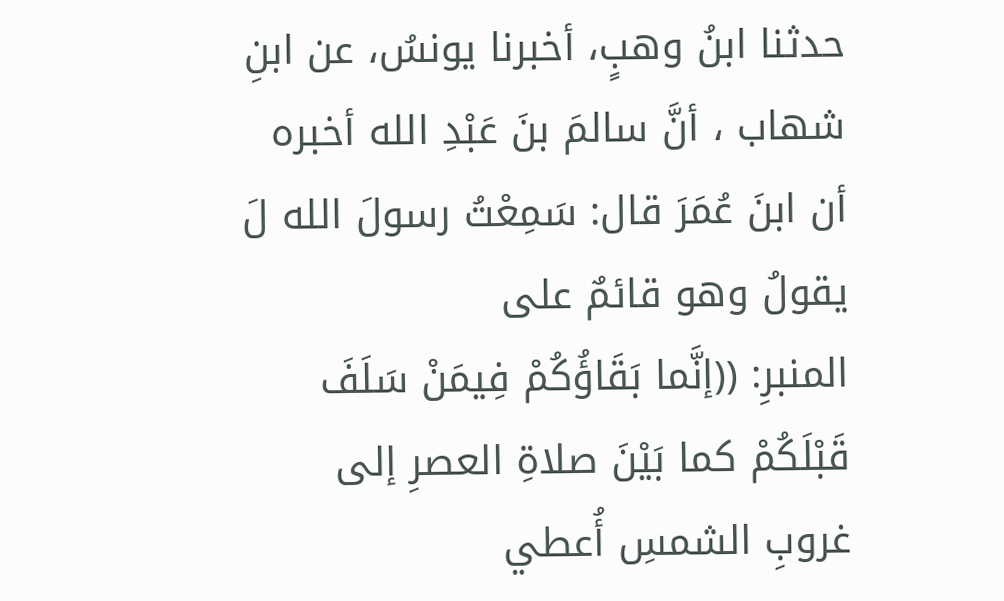حدثنا ابنُ وهبٍ، أخبرنا يونسُ، عن ابنِ شهاب ، أنَّ سالمَ بنَ عَبْدِ الله أخبره
أن ابنَ عُمَرَ قال: سَمِعْتُ رسولَ الله لَ يقولُ وهو قائمٌ على
المنبرِ: ((إنَّما بَقَاؤُكُمْ فِيمَنْ سَلَفَ قَبْلَكُمْ كما بَيْنَ صلاةِ العصرِ إلى
غروبِ الشمسِ أُعطي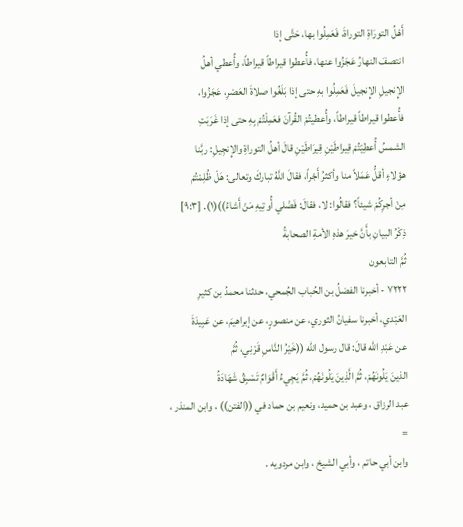أَهْلُ التورَاةِ التوراةَ، فَعَمِلُوا بها، حَتَّى إذا
انتصفَ النهارُ عَجَزُوا عنها، فأُعطوا قيراطاً قيراطاً، وأُعطي أهلُ
الإِنجيلِ الإِنجيلَ فَعَمِلُوا بهِ حتى إذا بَلَغُوا صلاةَ العَصْرِ، عَجَزُوا،
فأُعطوا قيراطاً قيراطاً، وأُعطيتُمْ القُرآنَ فعَمِلْتُمْ بِهِ حتى إذا غَرَبَتِ
الشمسُ أُعطِيْتُمْ قِيراطَيْنِ قِيرَاطَيْنِ قالَ أهلُ التوراةِ والإِنجِيلِ: ربَّنا
هؤلاءٍ أقلُّ عَمَلاً منا وأكثرُ أَجْراً، فقالَ اللَّهُ تباركَ وتعالى: هَلْ ظُلِمْتُمْ
مِنْ أجرِكُمْ شيئاً؟ فقالُوا: لا، فقالَ: فَضْلي أُوتِيهِ مَنْ أَشاءُ))(١). [٩:٣]
ذِكْرُ البيانِ بأَنَّ خيرَ هذهِ الأمةِ الصحابةُ
ثُمَّ التابعون
٧٢٢٢ - أخبرنا الفضلُ بن الحُباب الجُمحي، حدثنا محمدُ بن کثیرِ
العَبْدي، أخبرنا سفيانُ الثوري، عن منصورٍ، عن إبراهيمَ، عن عَبِيدَةَ
عن عَبْدِ الله قالَ: قال رسول الله ((خَيْرُ النَّاسِ قَرْنِي، ثُمَّ
الذينَ يَلُونَهُمْ، ثُمَّ الَّذِينَ يَلُونَهُمْ، ثُمَّ يَجِيءُ أَقْوَامٌ تَسْبِقُ شَهَادَةُ
عبد الرزاق ، وعبد بن حميد، ونعيم بن حماد في ((الفتن)) ، وابن المنذر ،
=
وابن أبي حاتم ، وأبي الشيخ ، وابن مردويه .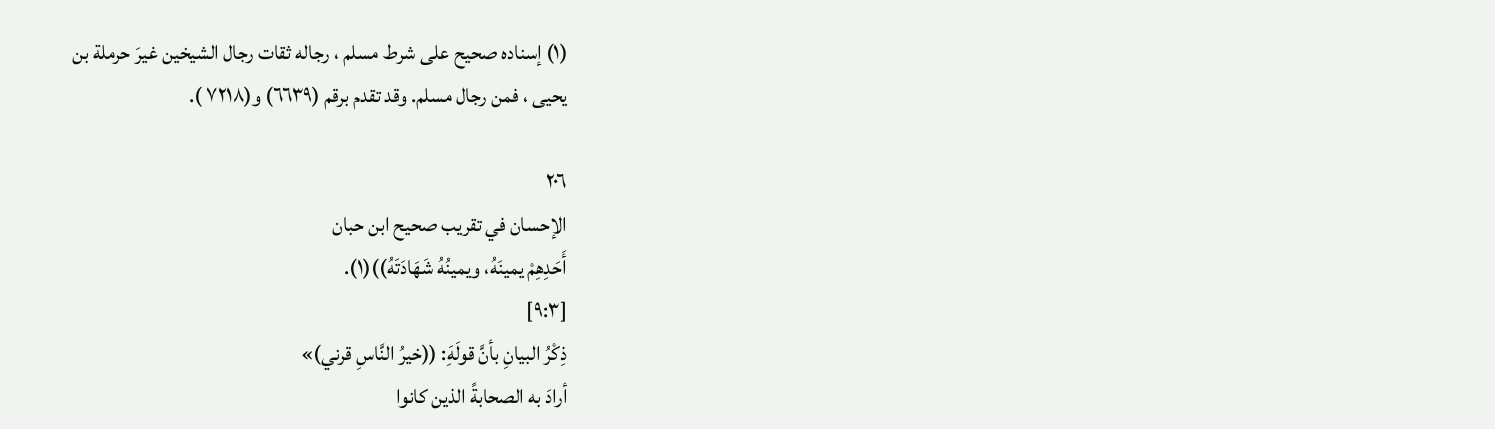(١) إسناده صحيح على شرط مسلم ، رجاله ثقات رجال الشيخين غيرَ حرملة بن
يحيى ، فمن رجال مسلم. وقد تقدم برقم (٦٦٣٩) و(٧٢١٨ ).

٢٠٦
الإحسان في تقريب صحيح ابن حبان
أَحَدِهِمْ يمينَهُ، ويمينُهُ شَهَادَتَهُ))(١).
[٩:٣]
ذِكْرُ البيانِ بأنَّ قولَهَِ: ((خيرُ النَّاسِ قرني)»
أرادَ به الصحابةً الذین کانوا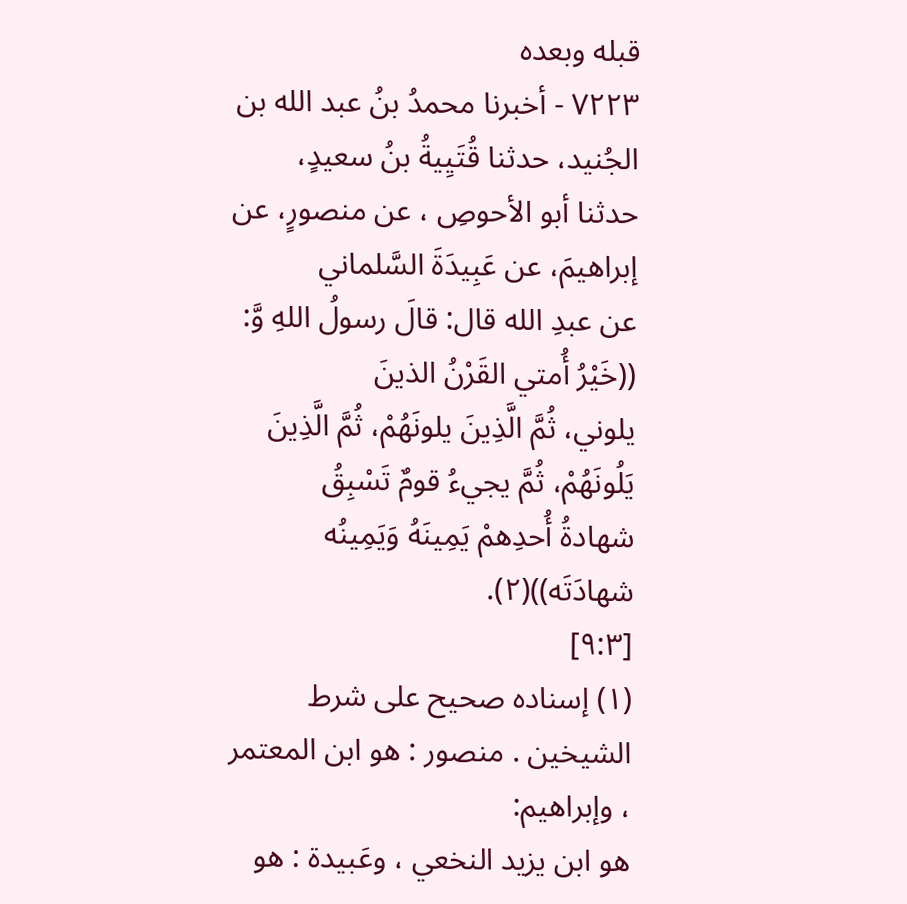قبله وبعده
٧٢٢٣ - أخبرنا محمدُ بنُ عبد الله بن الجُنيد، حدثنا قُتَيِيةُ بنُ سعیدٍ،
حدثنا أبو الأحوصِ ، عن منصورٍ، عن إبراهيمَ، عن عَبِيدَةَ السَّلماني
عن عبدِ الله قال: قالَ رسولُ اللهِ وَّ: ((خَيْرُ أُمتي القَرْنُ الذينَ
يلوني، ثُمَّ الَّذِينَ يلونَهُمْ، ثُمَّ الَّذِينَ يَلُونَهُمْ، ثُمَّ يجيءُ قومٌ تَسْبِقُ
شهادةُ أُحدِهمْ يَمِينَهُ وَيَمِينُه شهادَتَه))(٢).
[٩:٣]
(١) إسناده صحيح على شرط الشيخين . منصور : هو ابن المعتمر ، وإبراهيم:
هو ابن يزيد النخعي ، وعَبيدة : هو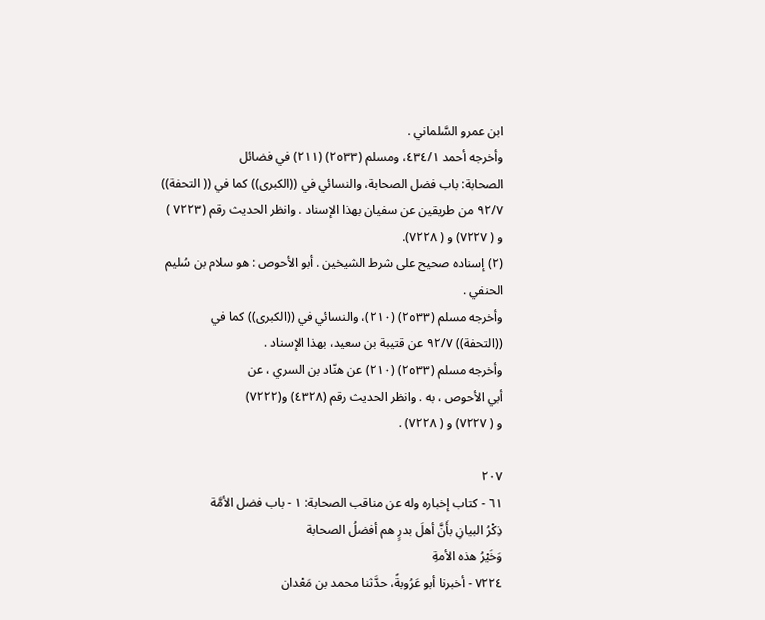ابن عمرو السَّلماني .
وأخرجه أحمد ٤٣٤/١، ومسلم (٢٥٣٣) (٢١١) في فضائل
الصحابة: باب فضل الصحابة، والنسائي في ((الكبرى)) كما في (( التحفة))
٩٢/٧ من طريقين عن سفيان بهذا الإسناد . وانظر الحديث رقم (٧٢٢٣ )
و ( ٧٢٢٧) و ( ٧٢٢٨).
(٢) إسناده صحيح على شرط الشيخين . أبو الأحوص : هو سلام بن سُليم
الحنفي .
وأخرجه مسلم (٢٥٣٣) (٢١٠)، والنسائي في ((الكبرى)) كما في
((التحفة)) ٩٢/٧ عن قتيبة بن سعيد، بهذا الإسناد .
وأخرجه مسلم (٢٥٣٣) (٢١٠) عن هنّاد بن السري ، عن
أبي الأحوص ، به . وانظر الحديث رقم (٤٣٢٨) و(٧٢٢٢)
و ( ٧٢٢٧) و ( ٧٢٢٨) .

٢٠٧
٦١ - كتاب إخباره وله عن مناقب الصحابة: ١ - باب فضل الأمَّة
ذِكْرُ البيانِ بأَنَّ أهلَ بدرٍ هم أفضلُ الصحابة
وَخَيْرُ هذه الأمةِ
٧٢٢٤ - أخبرنا أبو عَرُوبةً، حدَّثنا محمد بن مَعْدان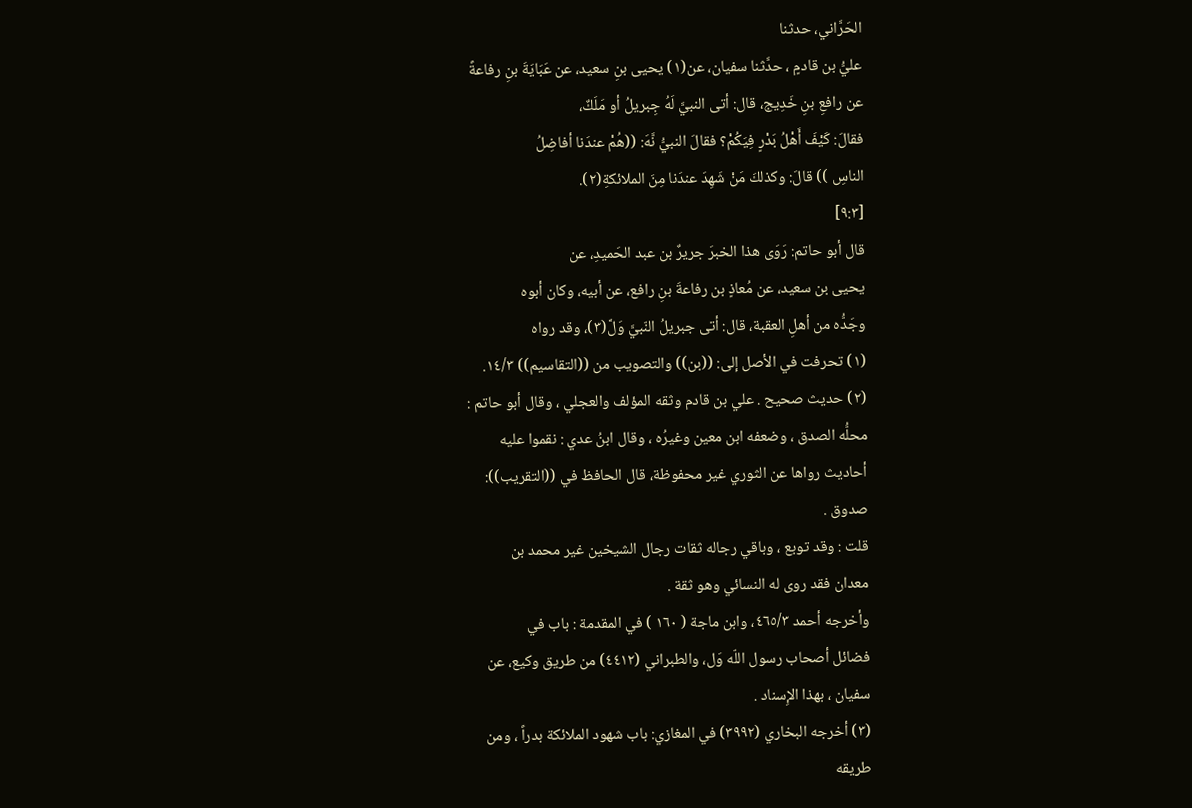الحَرَّاني، حدثنا
عليُّ بن قادمٍ ، حدَّثنا سفيان، عن(١) يحيى بنِ سعيد، عن عَبَايَةَ بنِ رفاعةً
عن رافعِ بنِ خَدِيج، قال: أتى النبيَّ لَهُ جِبريلُ أو مَلَكٌ،
فقالَ: كَيْفَ أَهْلُ بَدْرٍ فِيَكُمْ؟ فقالَ النبيُّ نَّهَ: ((هُمْ عندَنا أفاضِلُ
الناسِ )) قالَ: وكذلكَ مَنْ شَهِدَ عندَنا مِنَ الملائكةِ(٢).
[٩:٣]
قال أبو حاتم: رَوَى هذا الخبرَ جريرٌ بن عبد الحَميدِ، عن
يحيى بن سعيد، عن مُعاذٍ بن رفاعةَ بنِ رافع، عن أبيه، وكان أبوه
وجَدُّه من أهلِ العقبة، قال: أتى جبريلُ النّبيَّ وَلَّ(٣)، وقد رواه
(١) تحرفت في الأصل إلى: ((بن)) والتصويب من ((التقاسيم)) ١٤/٣.
(٢) حديث صحيح . علي بن قادم وثقه المؤلف والعجلي ، وقال أبو حاتم :
محلُّه الصدق ، وضعفه ابن معين وغيرُه ، وقال ابنُ عدي : نقموا عليه
أحاديث رواها عن الثوري غير محفوظة، قال الحافظ في ((التقريب)):
صدوق .
قلت : وقد توبع ، وباقي رجاله ثقات رجال الشيخين غير محمد بن
معدان فقد روى له النسائي وهو ثقة .
وأخرجه أحمد ٤٦٥/٣، وابن ماجة ( ١٦٠ ) في المقدمة : باب في
فضائل أصحاب رسول اللّه وَل، والطبراني (٤٤١٢) من طريق وكيع، عن
سفيان ، بهذا الإِسناد .
(٣) أخرجه البخاري (٣٩٩٢) في المغازي: باب شهود الملائكة بدراً ، ومن
طريقه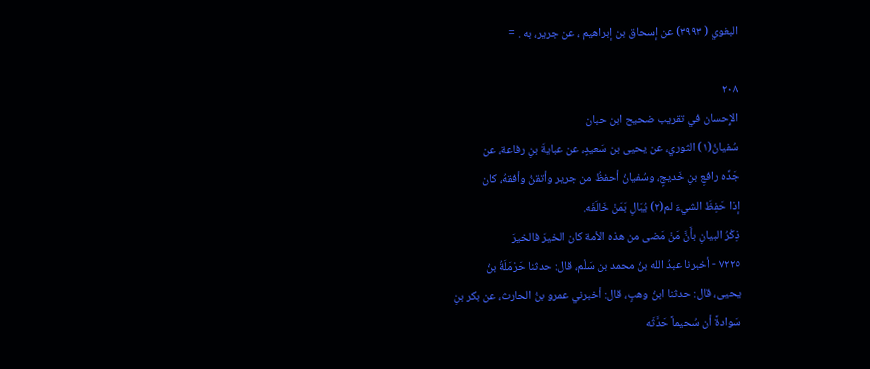البغوي ( ٣٩٩٣) عن إسحاق بن إبراهيم ، عن جرير، به . =

٢٠٨
الإِحسان في تقریب ضحیح ابن حبان
سُفيانُ(١) الثوري، عن يحيى بن سَعيدٍ، عن عبايةَ بنِ رفاعة، عن
جَدِّه رافعِ بنِ خَديجٍ، وسُفيانُ أحفظُ من جرير وأتقنُ وأفقهُ، كان
إذا حَفِظَ الشيءَ لم(٢) يُبَالِ بَمَنْ خَالَفَه.
ذِكْرُ البيانِ بأَنَّ مَنْ مَضى من هذه الأمة كان الخيرَ فالخيرَ
٧٢٢٥ - أخبرنا عبدُ الله بنُ محمد بن سَلْم، قال: حدثنا حَرْمَلَةُ بنُ
يحيى، قال: حدثنا ابنُ وهبٍ، قال: أخبرني عمرو بنُ الحارث، عن بكر بنِ
سَوادةً أن سُحیماً حَدَّثَه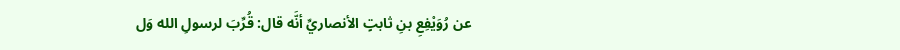عن رُوَيْفِعِ بنِ ثابتٍ الأنصاريِّ أنَّه قال: قُرِّبَ لرسولِ الله وَل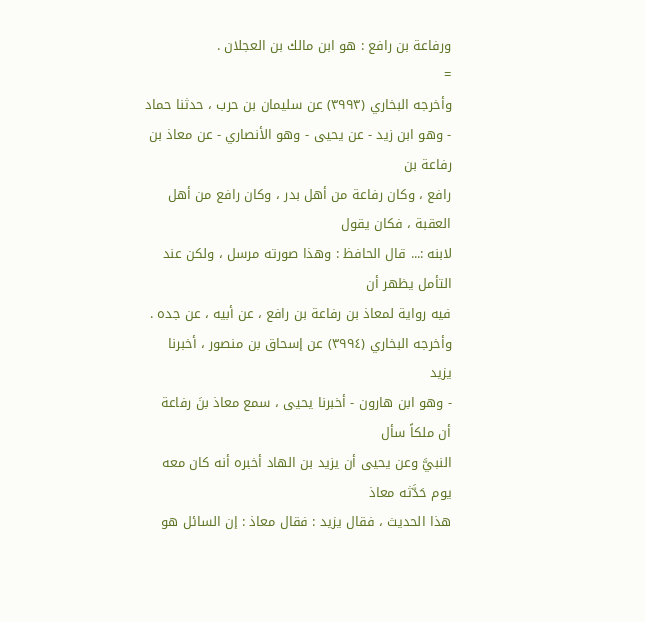ورفاعة بن رافع : هو ابن مالك بن العجلان .
=
وأخرجه البخاري (٣٩٩٣) عن سليمان بن حرب ، حدثنا حماد
- وهو ابن زيد - عن يحيى - وهو الأنصاري - عن معاذ بن رفاعة بن
رافع ، وكان رفاعة من أهل بدر ، وكان رافع من أهل العقبة ، فكان يقول
لابنه :... قال الحافظ : وهذا صورته مرسل ، ولكن عند التأمل يظهر أن
فيه رواية لمعاذ بن رفاعة بن رافع ، عن أبيه ، عن جده .
وأخرجه البخاري (٣٩٩٤) عن إسحاق بن منصور ، أخبرنا يزيد
- وهو ابن هارون - أخبرنا يحيى ، سمع معاذ بنَ رفاعة أن ملكاً سأل
النبيَّ وعن يحيى أن يزيد بن الهاد أخبره أنه كان معه يوم حَدَّثه معاذ
هذا الحديث ، فقال يزيد : فقال معاذ : إن السائل هو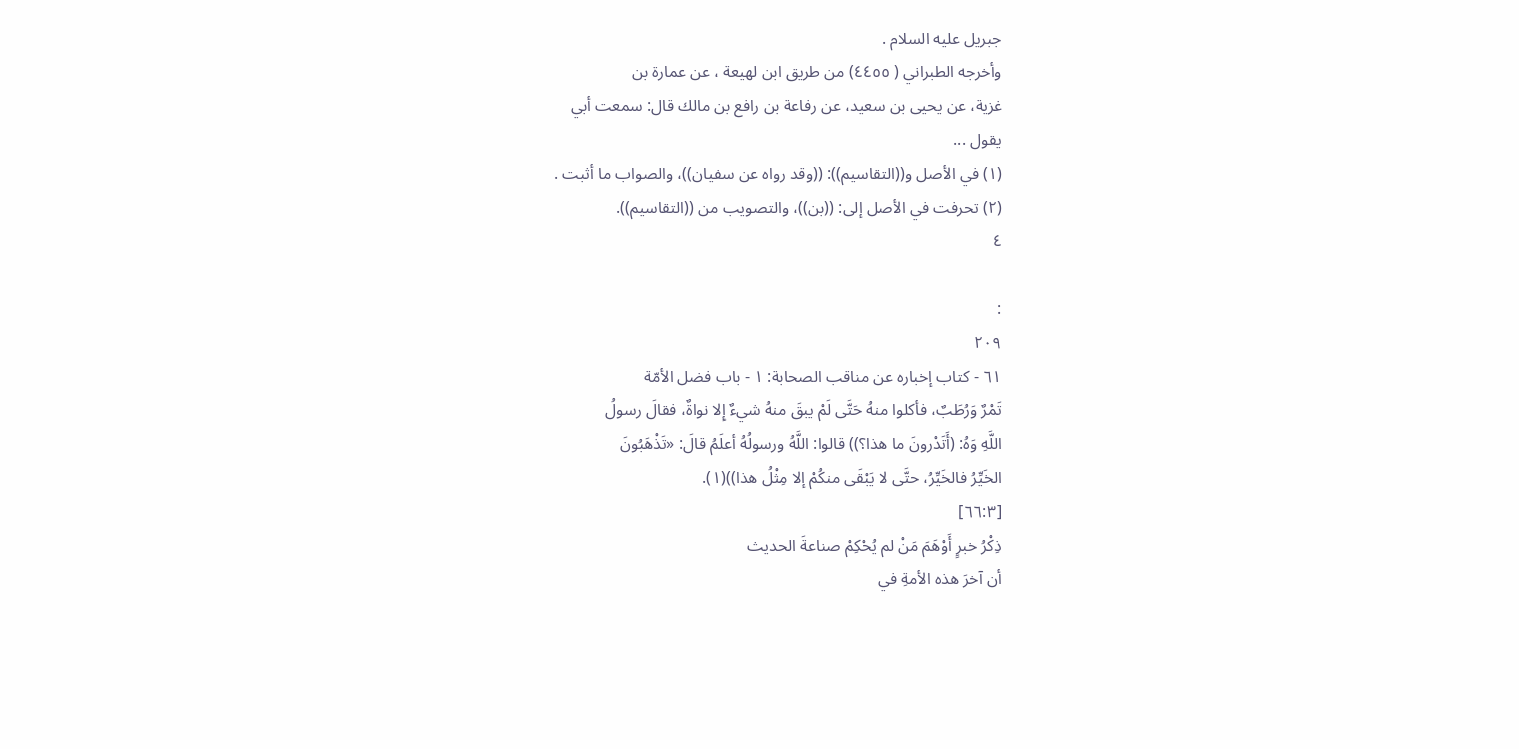جبريل عليه السلام .
وأخرجه الطبراني ( ٤٤٥٥) من طريق ابن لهيعة ، عن عمارة بن
غزية، عن يحيى بن سعيد، عن رفاعة بن رافع بن مالك قال: سمعت أبي
يقول ...
(١) في الأصل و((التقاسيم)): ((وقد رواه عن سفيان))، والصواب ما أثبت .
(٢) تحرفت في الأصل إلى: ((بن))، والتصويب من ((التقاسيم)).
٤

:
٢٠٩
٦١ - كتاب إخباره عن مناقب الصحابة: ١ - باب فضل الأمّة
تَمْرٌ وَرُطَبٌ، فأكلوا منهُ حَتَّى لَمْ يبقَ منهُ شيءٌ إِلا نواةٌ، فقالَ رسولُ
اللَّهِ وَهُ: (أَتَدْرونَ ما هذا؟)) قالوا: اللَّهُ ورسولُهُ أعلَمُ قالَ: «تَذْهَبُونَ
الخَيِّرُ فالخَيِّرُ، حتَّى لا يَبْقَى منكُمْ إلا مِثْلُ هذا))(١).
[٦٦:٣]
ذِكْرُ خبرٍ أَوْهَمَ مَنْ لم يُحْكِمْ صناعةَ الحديث
أن آخرَ هذه الأمةِ في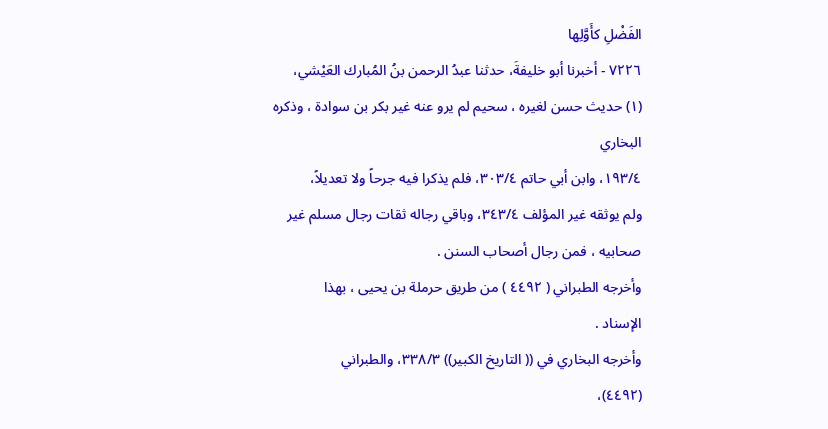الفَضْلِ كأَوَّلِها
٧٢٢٦ - أخبرنا أبو خليفةَ، حدثنا عبدُ الرحمن بنُ المُبارك العَيْشي،
(١) حديث حسن لغيره ، سحيم لم يرو عنه غير بكر بن سوادة ، وذكره البخاري
١٩٣/٤، وابن أبي حاتم ٣٠٣/٤، فلم يذكرا فيه جرحاً ولا تعديلاً،
ولم يوثقه غير المؤلف ٣٤٣/٤، وباقي رجاله ثقات رجال مسلم غير
صحابيه ، فمن رجال أصحاب السنن .
وأخرجه الطبراني ( ٤٤٩٢ ) من طريق حرملة بن يحيى ، بهذا
الإسناد .
وأخرجه البخاري في (( التاريخ الكبير)) ٣٣٨/٣، والطبراني
(٤٤٩٢)،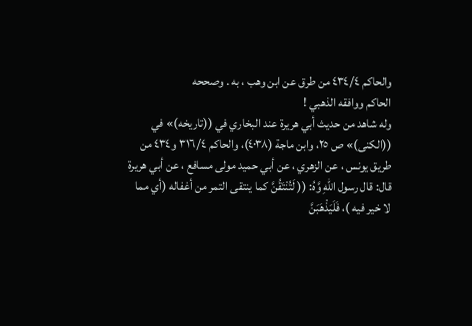والحاكم ٤٣٤/٤ من طرق عن ابن وهب ، به . وصححه
الحاكم ووافقه الذهبي !
وله شاهد من حديث أبي هريرة عند البخاري في ((تاريخه)» في
((الكنى)» ص ٢٥، وابن ماجة (٤٠٣٨)، والحاكم ٣١٦/٤ و٤٣٤ من
طريق يونس ، عن الزهري ، عن أبي حميد مولى مسافع ، عن أبي هريرة
قال: قال رسول اللهِ وَّهُ: (( لَتُنْتَقُنَّ كما ينتقى التمر من أغفاله (أي مما
لا خير فيه )، فَلَيَذْهَبَنَّ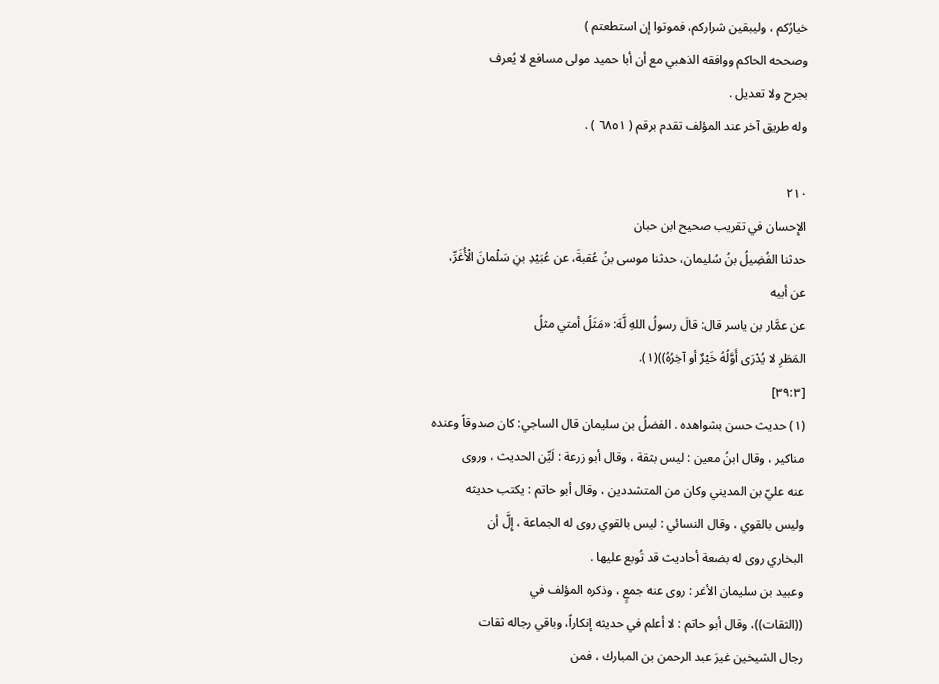خيارُكم ، وليبقين شراركم، فموتوا إن استطعتم )
وصححه الحاكم ووافقه الذهبي مع أن أبا حميد مولى مسافع لا يُعرف
بجرح ولا تعديل .
وله طريق آخر عند المؤلف تقدم برقم ( ٦٨٥١ ) .

٢١٠
الإِحسان في تقريب صحيح ابن حبان
حدثنا الفُضِيلُ بنُ سُليمان، حدثنا موسى بنُ عُقبةَ، عن عُبَيْدِ بنِ سَلْمانَ الْأُغَرِّ،
عن أبيه
عن عمَّار بن ياسر قال: قالَ رسولُ اللهِ لَّهَ: «مَثَلُ أمتي مثلُ
المَطَرِ لا يُدْرَى أَوَّلُهُ خَيْرٌ أو آخِرُهُ))(١).
[٣٩:٣]
(١) حديث حسن بشواهده . الفضلُ بن سليمان قال الساجي: كان صدوقاً وعنده
مناكير ، وقال ابنُ معين : ليس بثقة ، وقال أبو زرعة : لَيِّن الحديث ، وروى
عنه عليّ بن المديني وكان من المتشددين ، وقال أبو حاتم : يكتب حديثه
وليس بالقوي ، وقال النسائي : ليس بالقوي روى له الجماعة ، إِلَّ أن
البخاري روى له بضعة أحاديث قد تُوبع عليها .
وعبيد بن سليمان الأغر : روى عنه جمعٍ ، وذكره المؤلف في
((الثقات))، وقال أبو حاتم : لا أعلم في حديثه إنكاراً، وباقي رجاله ثقات
رجال الشيخين غيرَ عبد الرحمن بن المبارك ، فمن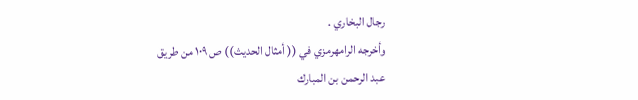رجال البخاري .
وأخرجه الرامهرمزي في (( أمثال الحديث)) ص ١٠٩ من طريق
عبد الرحمن بن المبارك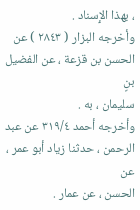، بهذا الإِسناد .
وأخرجه البزار ( ٢٨٤٣ ) عن الحسن بن قزعة ، عن الفضيل بنٍ
سليمان ، به .
وأخرجه أحمد ٣١٩/٤ عن عبد الرحمن ، حدثنا زياد أبو عمر ، عن
الحسن ، عن عمار .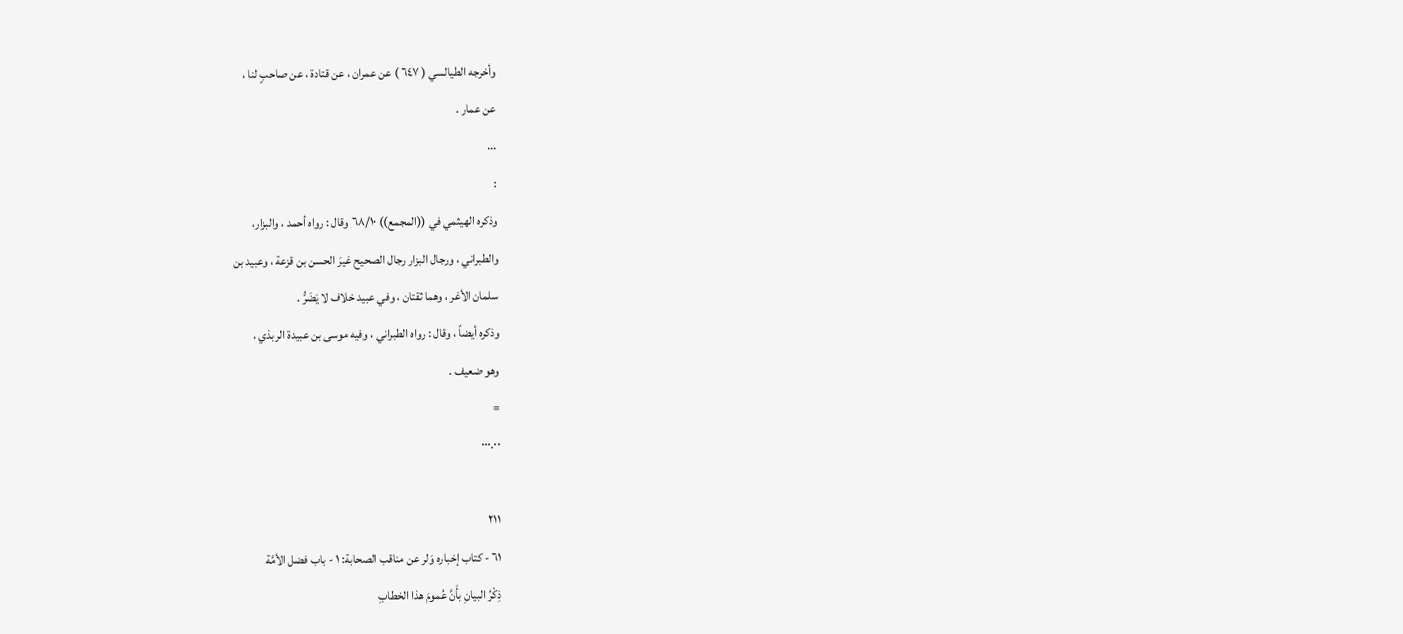وأخرجه الطيالسي ( ٦٤٧ ) عن عمران ، عن قتادة ، عن صاحبٍ لنا ،
عن عمار .
...
:
وذكره الهيثمي في ((المجمع)) ٦٨/١٠ وقال : رواه أحمد ، والبزار،
والطبراني ، ورجال البزار رجال الصحيح غيرَ الحسن بن قزعة ، وعبيد بن
سلمان الأغر ، وهما ثقتان ، وفي عبيد خلاف لا يَضَرُّ .
وذكره أيضاً ، وقال : رواه الطبراني ، وفيه موسى بن عبيدة الربذي ،
وهو ضعيف .
=
٠٠٠.٠٠

٢١١
٦١ - كتاب إخباره وَلر عن مناقب الصحابة: ١ - باب فضل الأمَّة
ذِكْرُ البيانِ بأَنَّ عُمومَ هذا الخطابِ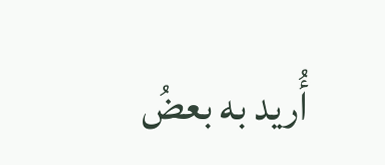أُريد به بعضُ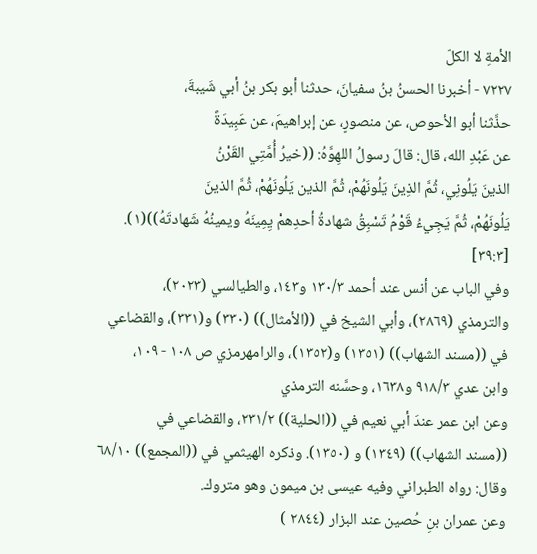الأمةِ لا الكلّ
٧٢٢٧ - أخبرنا الحسنُ بنُ سفيانَ، حدثنا أبو بكر بنُ أبي شَيبةَ،
حذَّثنا أبو الأحوص، عن منصورٍ، عن إبراهيمَ، عن عَبِيدَةً
عن عَبْدِ الله، قال: قالَ رسولُ اللهِوَّهُ: ((خيرُ أُمَّتِي القَرْنُ
الذينَ يَلُونِي، ثُمَّ الذِينَ يَلُونَهُمْ، ثُمَّ الذين يَلُونَهُمْ، ثُمَّ الذينَ
يَلُونَهُمْ، ثُمَّ يَجِيءُ قَوْمُ تَسْبِقُ شهادةُ أحدِهمْ يِمِينَهُ ويمينُهُ شَهادتَهُ))(١).
[٣٩:٣]
وفي الباب عن أنس عند أحمد ١٣٠/٣ و١٤٣، والطيالسي (٢٠٢٣)،
والترمذي (٢٨٦٩)، وأبي الشيخ في ((الأمثال)) (٣٣٠) و(٣٣١)، والقضاعي
في ((مسند الشهاب)) (١٣٥١) و(١٣٥٢)، والرامهرمزي ص ١٠٨ - ١٠٩،
وابن عدي ٩١٨/٣ و١٦٣٨، وحسَّنه الترمذي
وعن ابن عمر عندَ أبي نعيم في ((الحلية)) ٢٣١/٢، والقضاعي في
((مسند الشهاب)) (١٣٤٩) و (١٣٥٠). وذكره الهيثمي في ((المجمع)) ٦٨/١٠
وقال: رواه الطبراني وفيه عيسى بن ميمون وهو متروك.
وعن عمران بنِ حُصين عند البزار (٢٨٤٤ )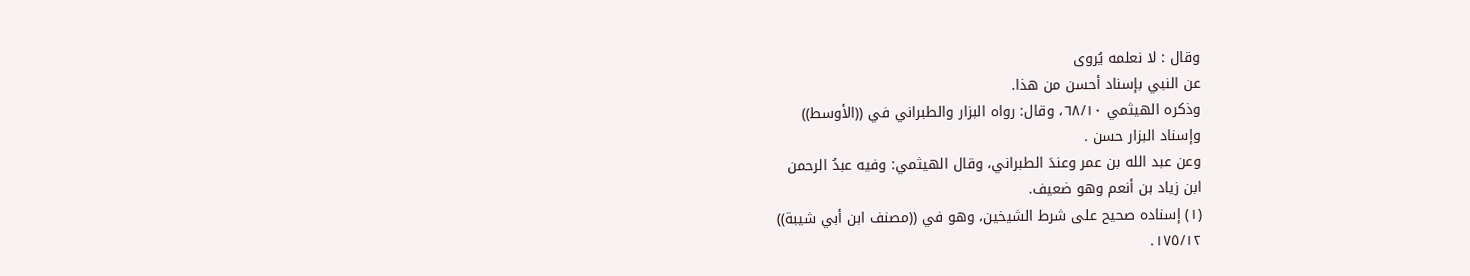وقال : لا نعلمه يُروى
عن النبي بإسناد أحسن من هذا.
وذكره الهيثمي ٦٨/١٠، وقال: رواه البزار والطبراني في ((الأوسط))
وإسناد البزار حسن .
وعن عبد الله بن عمر وعندَ الطبراني، وقال الهيثمي: وفيه عبدُ الرحمن
ابن زياد بن أنعم وهو ضعيف.
(١) إسناده صحيح على شرط الشيخين، وهو في ((مصنف ابن أبي شيبة))
١٧٥/١٢.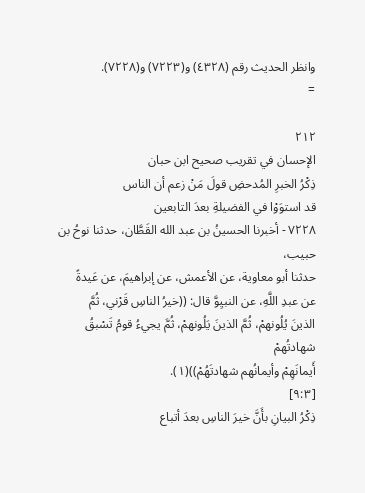وانظر الحديث رقم (٤٣٢٨) و(٧٢٢٣) و(٧٢٢٨).
=

٢١٢
الإحسان في تقريب صحيح ابن حبان
ذِكْرُ الخبرِ المُدحضِ قولَ مَنْ زعم أن الناس
قد استوَوْا في الفضيلةِ بعدَ التابعين
٧٢٢٨ - أخبرنا الحسينُ بن عبد الله القَطَّان، حدثنا نوحُ بن حبيب،
حدثنا أبو معاوية، عن الأعمش، عن إبراهيمَ، عن عَيدةً
عن عبدِ اللَّهِ، عن النبيِوَّ قال: ((خيرُ الناسِ قَرْني، ثُمَّ
الذينَ يُلُونهمْ، ثُمَّ الذينَ يَلُونهمْ، ثُمَّ يجيءُ قومُ تَسْبقُ شهادتُهمْ
أَيمانَهِمْ وأيمانُهم شهادتَهُمْ))(١).
[٩:٣]
ذِكْرُ البيانِ بأَنَّ خيرَ الناسِ بعدَ أتباع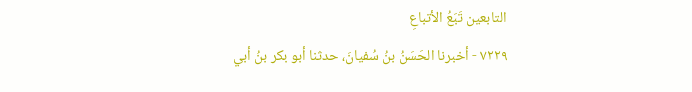التابعين تَبَعُ الأتباعِ
٧٢٢٩ - أخبرنا الحَسَنُ بنُ سُفيانَ، حدثنا أبو بكر بنُ أبي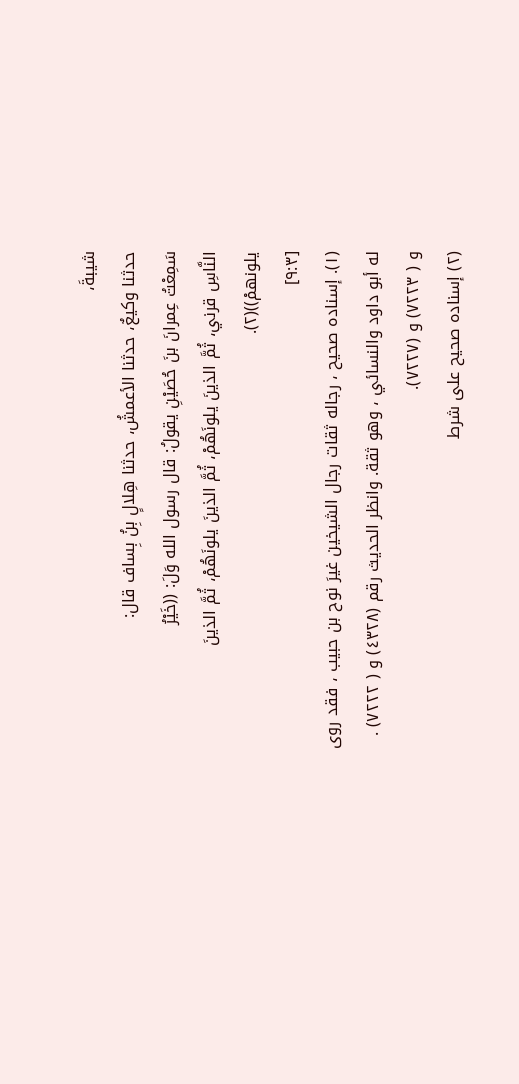شيبةَ،
حدثنا وكيعٌ، حدثنا الأعمشُ، حدثنا هِلالٍ بِنُ بِساف قال:
سَمِعْتُ عِمرانَ بنَ حُصَيْنِ يقولُ: قال رسول الله وَلَ: ((خَيْرُ
النَّاسِ قرني، ثُمَّ الذينَ يلونَهُمْ، ثُمَّ الذينَ يلونَهُمْ، ثُمَّ الذينَ
يلونهمْ))(٢).
[٩:٣]
(١). إسناده صحيح ، رجاله ثقات رجال الشيخين غيرَ نوح بن حبيب ، فقد روى
له أبو داود والنسائي ، وهو ثقة. وانظر الحديث رقم (٤٣٢٨) و ( ٧٢٢٢) .
و ( ٧٢٢٣) و (٧٢٢٧).
(٢) إسناده صحيح على شرط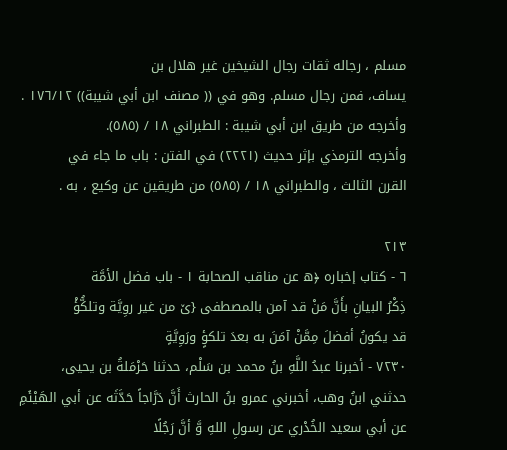مسلم ، رجاله ثقات رجال الشيخين غير هلال بن
يساف، فمن رجال مسلم. وهو في (( مصنف ابن أبي شيبة)) ١٧٦/١٢ .
وأخرجه من طريق ابن أبي شيبة : الطبراني ١٨ / (٥٨٥).
وأخرجه الترمذي بإثر حديث (٢٢٢١) في الفتن : باب ما جاء في
القرن الثالث ، والطبراني ١٨ / (٥٨٥) من طريقين عن وكيع ، به .

٢١٣
٦ - كتاب إخباره ﴿ه عن مناقب الصحابة ١ - باب فضل الأمَّة
ذِكْرُ البيانِ بأَنَّ مَنْ قد آمن بالمصطفی {ێ من غیر روِيَّة وتلكُّؤْ
قد يكونُ أفضلَ مِمَّنْ آمَنَ به بعدَ تلكؤٍ ورَوِيَّةٍ
٧٢٣٠ - أخبرنا عبدُ اللَّهِ بنُ محمد بن سَلْم، حدثنا حَرْمَلةُ بن يحيى،
حدثني ابنُ وهب، أخبرني عمرو بنُ الحارث أَنَّ دَرَّاجاً حَدَّثَه عن أبي الهَيْئَمِ
عن أبي سعيد الخُدْري عن رسولِ اللهِ وَّ أنَّ رَجُلًا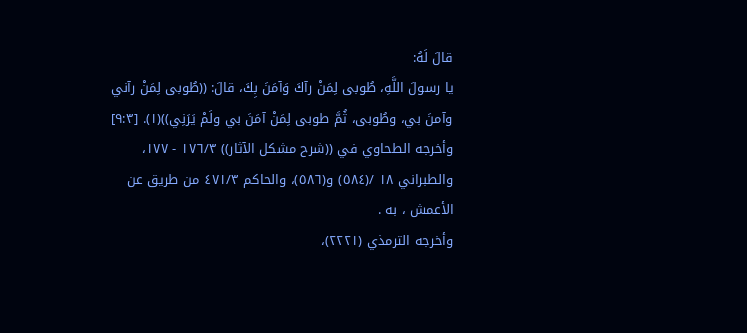قالَ لَهُ:
يا رسولَ اللَّهِ، طُوبى لِمَنْ رآكَ وَآمَنَ بِكَ، قالَ: ((طُوبى لِمَنْ رآني
وآمنَ بي، وطُوبى، ثُمَّ طوبى لِمَنْ آمَنَ بي ولَمْ يَرَنِي))(١). [٩:٣]
وأخرجه الطحاوي في ((شرح مشكل الآثار)) ١٧٦/٣ - ١٧٧،
والطبراني ١٨ /(٥٨٤) و(٥٨٦)، والحاكم ٤٧١/٣ من طريق عن
الأعمش ، به .
وأخرجه الترمذي (٢٢٢١)،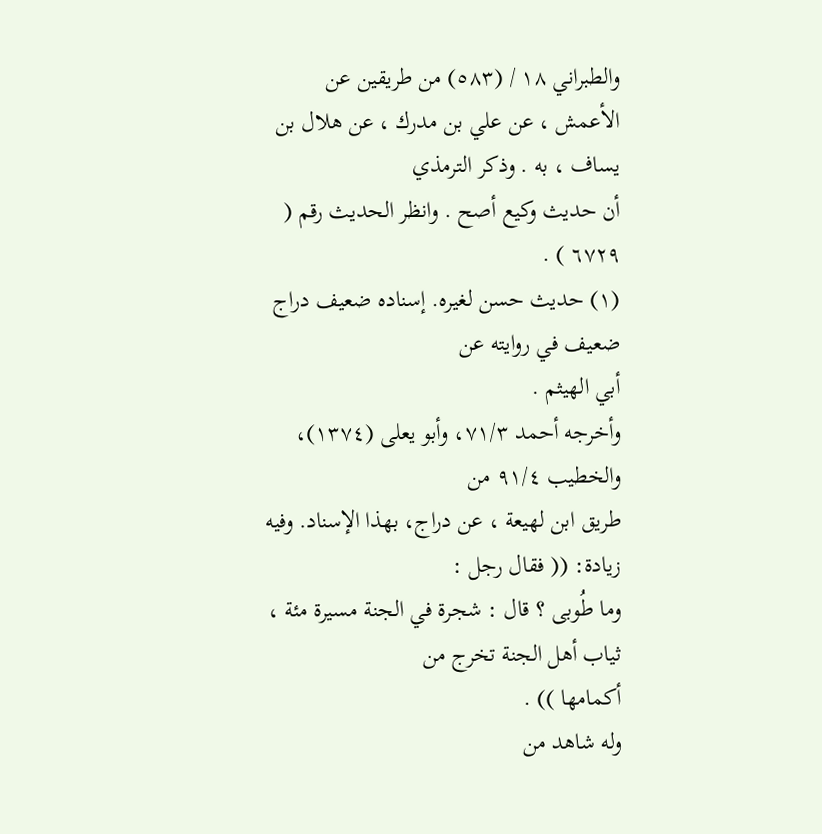والطبراني ١٨ / (٥٨٣) من طريقين عن
الأعمش ، عن علي بن مدرك ، عن هلال بن يساف ، به . وذكر الترمذي
أن حديث وكيع أصح . وانظر الحديث رقم ( ٦٧٢٩ ) .
(١) حديث حسن لغيره. إسناده ضعيف دراج ضعيف في روايته عن
أبي الهيثم .
وأخرجه أحمد ٧١/٣، وأبو يعلى (١٣٧٤)، والخطيب ٩١/٤ من
طريق ابن لهيعة ، عن دراج، بهذا الإسناد. وفيه زيادة: (( فقال رجل :
وما طُوبى ؟ قال : شجرة في الجنة مسيرة مئة ، ثياب أهل الجنة تخرج من
أكمامها )) .
وله شاهد من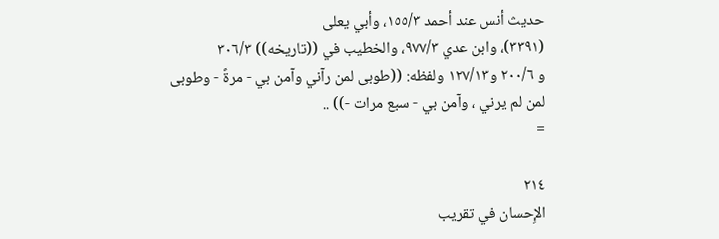حديث أنس عند أحمد ١٥٥/٣، وأبي يعلى
(٣٣٩١)، وابن عدي ٩٧٧/٣، والخطيب في ((تاريخه)) ٣٠٦/٣
و ٢٠٠/٦ و١٢٧/١٣ ولفظه: ((طوبى لمن رآني وآمن بي - مرةً - وطوبى
لمن لم يرني ، وآمن بي - سبع مرات -)) ..
=

٢١٤
الإِحسان في تقريب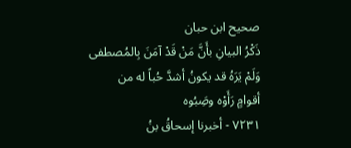صحيح ابن حبان
ذَكْرُ البيانِ بأَنَّ مَنْ قَدْ آمَنَ بِالمُصطفى
وَلَمْ يَرَهُ قد یکونُ أشدَّ حُباً له من
أقوامٍ رَأَوْه وصَِبُوه
٧٢٣١ - أخبرنا إسحاقُ بنُ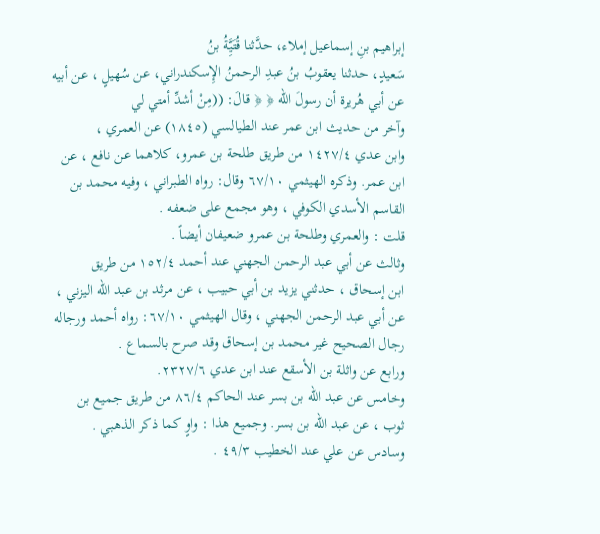إبراهيم بنِ إسماعيل إملاء، حدَّثنا قُتَيَِّةُ بنُ
سَعيدٍ، حدثنا يعقوبُ بنُ عبدِ الرحمنُ الإِسكندراني، عن سُهيلٍ ، عن أبيه
عن أبي هُريرة أن رسولَ الله ﴿ ﴿ قالَ: ((مِنْ أشدِّ أمتي لي
وآخر من حديث ابن عمر عند الطيالسي (١٨٤٥) عن العمري ،
وابن عدي ١٤٢٧/٤ من طريق طلحة بن عمرو، كلاهما عن نافع ، عن
ابن عمر. وذكره الهيثمي ٦٧/١٠ وقال: رواه الطبراني ، وفيه محمد بن
القاسم الأسدي الكوفي ، وهو مجمع على ضعفه .
قلت : والعمري وطلحة بن عمرو ضعيفان أيضاً .
وثالث عن أبي عبد الرحمن الجهني عند أحمد ١٥٢/٤ من طريق
ابن إسحاق ، حدثني يزيد بن أبي حبيب ، عن مرثد بن عبد الله اليزني ،
عن أبي عبد الرحمن الجهني ، وقال الهيثمي ٦٧/١٠: رواه أحمد ورجاله
رجال الصحيح غير محمد بن إسحاق وقد صرح بالسماع .
ورابع عن واثلة بن الأسقع عند ابن عدي ٢٣٢٧/٦.
وخامس عن عبد الله بن بسر عند الحاكم ٨٦/٤ من طريق جميع بن
ثوب ، عن عبد الله بن بسر. وجميع هذا : واوٍ كما ذكر الذهبي .
وسادس عن علي عند الخطيب ٤٩/٣ .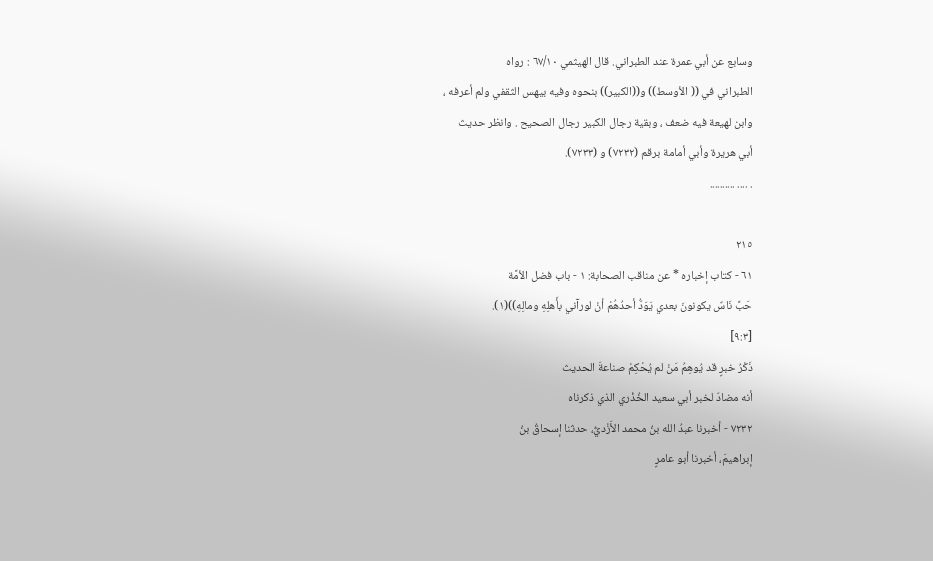وسابع عن أبي عمرة عند الطبراني. قال الهيثمي ٦٧/١٠ : رواه
الطبراني في (( الأوسط)) و((الكبير)) بنحوه وفيه بيهس الثقفي ولم أعرفه ،
وابن لهيعة فيه ضعف ، وبقية رجال الكبير رجال الصحيح . وانظر حديث
أبي هريرة وأبي أمامة برقم (٧٢٣٢) و (٧٢٣٣).
. .... ..........

٢١٥
٦١ - كتاب إخباره * عن مناقب الصحابة: ١ - باب فضل الأمَّة
حَبَّ نَاسٌ يكونونَ بعدي يَوَدُّ أحدُهُمْ أنْ لورآني بأَهلِهِ ومالِهِ))(١).
[٩:٣]
ذَكْرُ خبرٍ قد يُوهِمُ مَنْ لم يُحْكِمْ صناعةَ الحديث
أنه مضادّ لخبر أبي سعيد الخُذْري الذي ذكرناه
٧٢٣٢ - أخبرنا عبدُ الله بنُ محمد الأَزْديُّ، حدثنا إسحاقُ بنُ
إبراهيمَ، أخبرنا أبو عامرٍ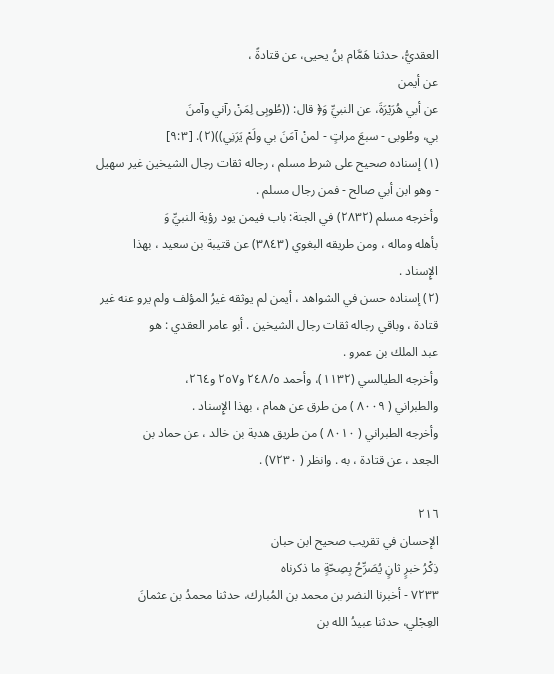العقديُّ، حدثنا هَمَّام بنُ يحيى، عن قتادةً ،
عن أیمن
عن أبي هُرَيْرَةَ، عن النبيِّ وَ﴿ قال: ((طُوبِى لِمَنْ رآني وآمنَ
بي، وطُوبى - سبعَ مراتٍ - لمنْ آمَنَ بي ولَمْ يَرَنِي))(٢). [٩:٣]
(١) إسناده صحيح على شرط مسلم ، رجاله ثقات رجال الشيخين غير سهيل
- وهو ابن أبي صالح - فمن رجال مسلم .
وأخرجه مسلم (٢٨٣٢) في الجنة: باب فيمن يود رؤية النبيِّ وَ
بأهله وماله ، ومن طريقه البغوي (٣٨٤٣) عن قتيبة بن سعيد ، بهذا
الإِسناد .
(٢) إسناده حسن في الشواهد ، أيمن لم يوثقه غيرُ المؤلف ولم يرو عنه غير
قتادة ، وباقي رجاله ثقات رجال الشيخين . أبو عامر العقدي : هو
عبد الملك بن عمرو .
وأخرجه الطيالسي (١١٣٢)، وأحمد ٢٤٨/٥ و٢٥٧ و٢٦٤،
والطبراني ( ٨٠٠٩ ) من طرق عن همام ، بهذا الإِسناد .
وأخرجه الطبراني ( ٨٠١٠ ) من طريق هدبة بن خالد ، عن حماد بن
الجعد ، عن قتادة ، به . وانظر ( ٧٢٣٠) .

٢١٦
الإحسان في تقريب صحيح ابن حبان
ذِكْرُ خبرٍ ثانٍ يُصَرِّحُ بِصِحّةٍ ما ذكرناه
٧٢٣٣ - أخبرنا النضر بن محمد بن المُبارك، حدثنا محمدُ بن عثمانَ
العِجْلي، حدثنا عبيدُ الله بن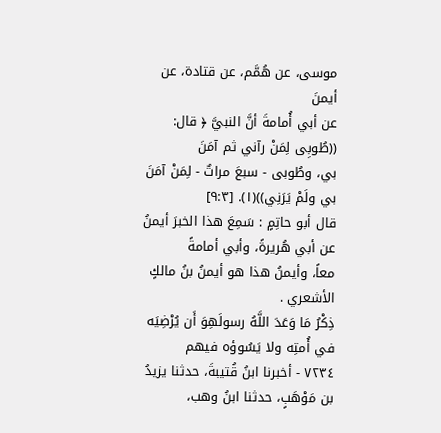موسى، عن هُمَّم، عن قتادة، عن أيمنَ
عن أبي أُمامةَ أنَّ النبيَّ ﴿ قال: ((طُوبِى لِمَنْ رآني ثم آمَنَ
بي، وطُوبى - سبعَ مراتٌ - لِمَنْ آمَنَ بي ولَمْ يَرَنِي))(١). [٩:٣]
قال أبو حاتِمٍ : سَمِعَ هذا الخبرَ أيمنُ عن أبي هُريرةً، وأبي أمامةً
معاً، وأيمنُ هذا هو أيمنُ بنُ مالكٍ الأشعري .
ذِكْرُ مَا وَعَدَ اللَّهُ رسولَهِوَ أَن يُرْضِيَه
في أُمتِه ولا یَسُوؤه فيهم
٧٢٣٤ - أخبرنا ابنُ قُتيبةَ، حدثنا يزيدُ بن مَوْهَبٍ، حدثنا ابنُ وهب،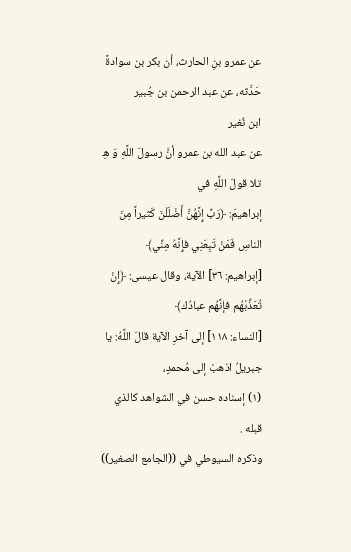عن عمرو بنِ الحارث، أن بكر بن سوادةً حَدَّثه، عن عبد الرحمن بن جُبير
ابن نُغير
عن عبد الله بن عمرو أنَّ رسولَ اللَّهِ وَ هِ تلا قولَ اللَّهِ في
إبراهيمَ: ﴿رَبِّ إِنَّهُنَّ أَضْلَلْنَ كَثيراً مِنَ الناسِ فَمَنْ تَبِعَنِي فإِنَّهُ مِنِّي﴾
[إبراهيم: ٣٦] الآية، وقال عيسى: ﴿إِنْ تُعَذِّبْهُم فإنَّهُم عبادُك﴾
[النساء: ١١٨] إلى آخرِ الآية قالَ اللَّهُ: يا جبريلُ اذهبْ إلى مُحمدٍ،
(١) إسناده حسن في الشواهد كالذي قبله .
وذكره السيوطي في ((الجامع الصغير))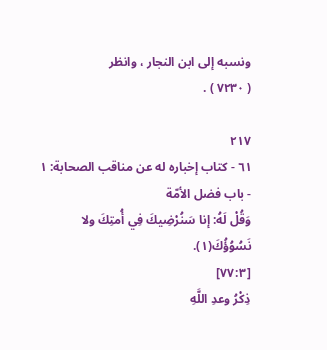ونسبه إلى ابن النجار ، وانظر
( ٧٢٣٠ ) .

٢١٧
٦١ - كتاب إخباره له عن مناقب الصحابة: ١ - باب فضل الأمّة
وَقُلْ لَهُ: إنا سَنُرْضِيكَ فِي أُمتِكَ ولا نَسُوُؤُكَ(١).
[٧٧:٣]
ذِكْرُ وعدِ اللَّهِ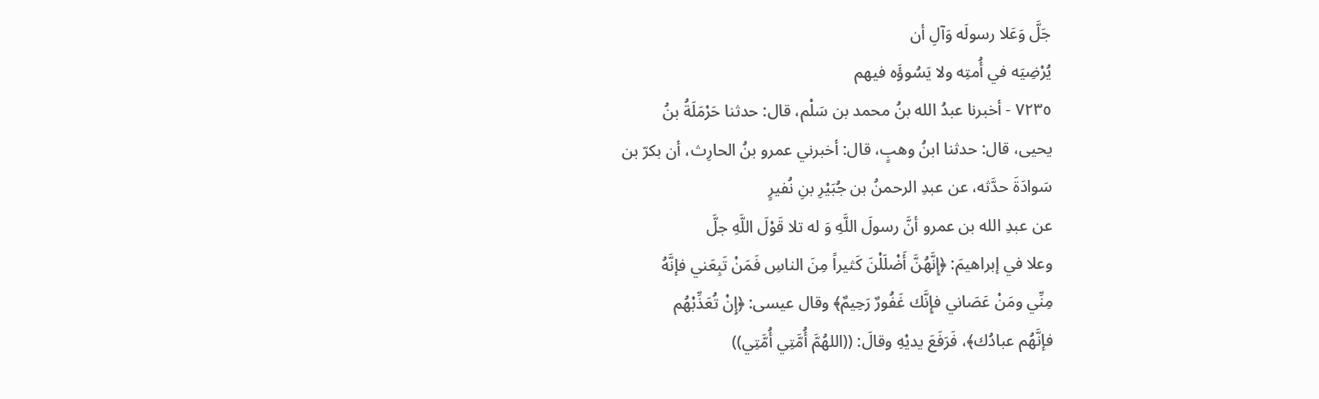جَلَّ وَعَلا رسولَه وَآلِ أن
يُرْضِيَه في أُمتِه ولا يَسُوؤَه فيهم
٧٢٣٥ - أخبرنا عبدُ الله بنُ محمد بن سَلْم، قال: حدثنا حَرْمَلَةُ بنُ
يحيى، قال: حدثنا ابنُ وهبٍ، قال: أخبرني عمرو بنُ الحارِث، أن بكرّ بن
سَوادَةَ حدَّثه، عن عبدِ الرحمنُ بن جُبَيْرِ بنِ نُفيرٍ
عن عبدِ الله بن عمرو أنَّ رسولَ اللَّهِ وَ له تلا قَوْلَ اللَّهِ جلَّ
وعلا في إبراهيمَ: ﴿إِنَّهُنَّ أَضْلَلْنَ كَثيراً مِنَ الناسِ فَمَنْ تَبِعَني فإنَّهُ
مِنِّي ومَنْ عَصَاني فإِنَّك غَفُورٌ رَحِيمٌ﴾ وقال عيسى: ﴿إِنْ تُعَذِّبْهُم
فإنَّهُم عبادُك﴾، فَرَفَعَ يديْهِ وقالَ: ((اللهُمَّ أُمَّتِي أُمَّتِي))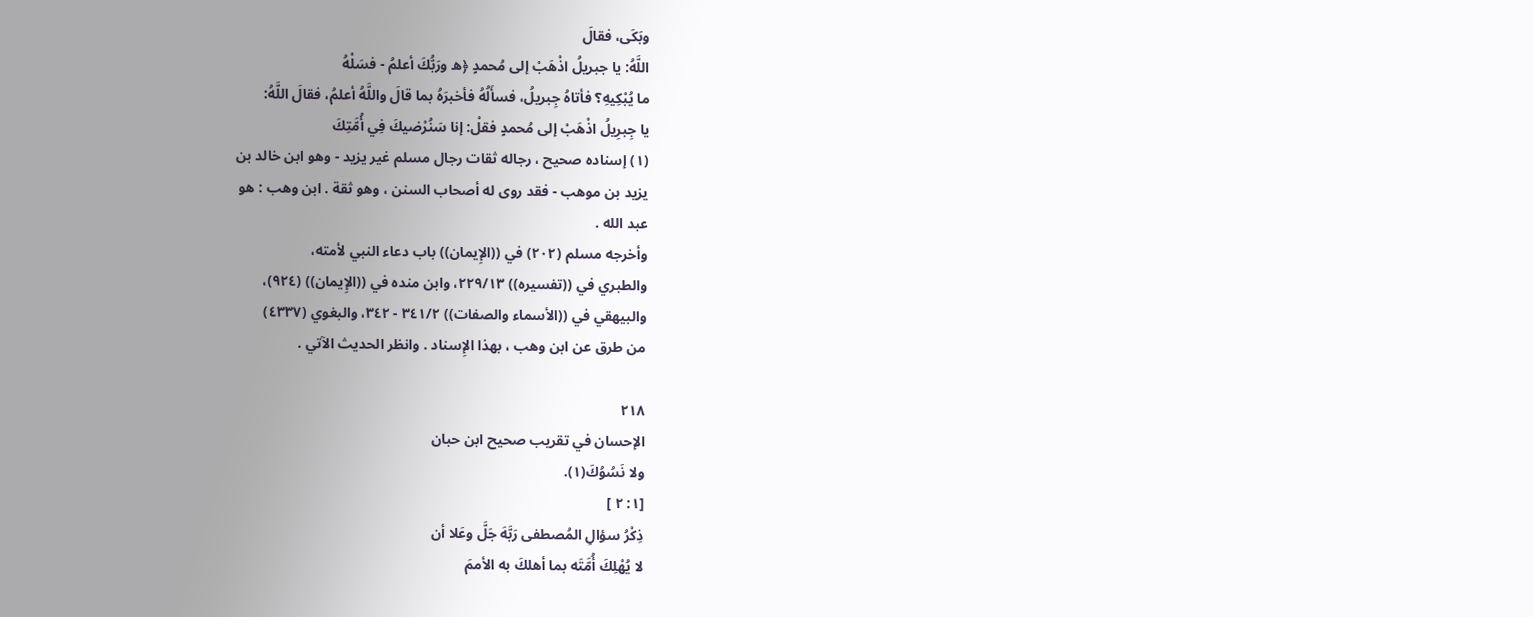وبَكَى، فقالَ
اللَّهُ: يا جبريلُ اذْهَبْ إلى مُحمدٍ ﴿ه ورَبُّكَ أعلمُ - فسَلْهُ
ما يُبْكِيهِ؟ فأتاهُ جِبريلُ، فسأَلُهُ فأخبرَهُ بما قالَ واللَّهُ أعلمُ، فقالَ اللَّهُ:
يا جِبرِيلُ اذْهَبْ إلى مُحمدٍ فقلْ: إنا سَنُرْضيكَ فِي أُمَّتِكَ
(١) إسناده صحيح ، رجاله ثقات رجال مسلم غير يزيد - وهو ابن خالد بن
يزيد بن موهب - فقد روى له أصحاب السنن ، وهو ثقة . ابن وهب : هو
عبد الله .
وأخرجه مسلم (٢٠٢) في ((الإِيمان)) باب دعاء النبي لأمته،
والطبري في ((تفسيره)) ٢٢٩/١٣، وابن منده في ((الإِيمان)) (٩٢٤)،
والبيهقي في ((الأسماء والصفات)) ٣٤١/٢ - ٣٤٢، والبغوي (٤٣٣٧)
من طرق عن ابن وهب ، بهذا الإِسناد . وانظر الحديث الآتي .

٢١٨
الإحسان في تقريب صحيح ابن حبان
ولا نَسُوُكَ(١).
[١: ٢ ]
ذِكْرُ سؤالِ المُصطفى رَبَّهَ جَلَّ وعَلا أن
لا يُهْلِكَ أُمَّتَه بما أهلكَ به الأممَ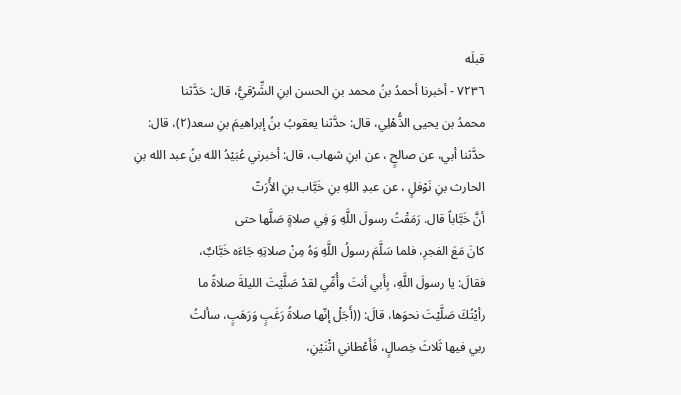قبلَه
٧٢٣٦ - أخبرنا أحمدُ بنُ محمد بنِ الحسن ابنِ الشِّرْقيُّ، قال: حَدَّثنا
محمدُ بن يحيى الذُّهْلِي، قال: حدَّثنا يعقوبُ بنُ إبراهيمَ بنِ سعد(٢)، قال:
حدَّثنا أبي، عن صالحٍ ، عن ابنِ شهاب، قال: أخبرني عُبَيْدُ الله بنُ عبد الله بنِ
الحارث بنِ نَوْفلٍ ، عن عبدِ اللهِ بنِ خَبَّاب بنِ الأُرَتّ
أنَّ خَبَّاباً قال. رَمَقْتُ رسولَ اللَّهِ وَ فِي صلاةٍ صَلَّها حتى
كانَ مَعَ الفجرِ، فلما سَلَّمَ رسولُ اللَّهِ وَهُ مِنْ صلاتِهِ جَاءَه خَبَّابٌ،
فقالَ: يا رسولَ اللَّهِ، بِأَبي أنتَ وأُمِّي لقدْ صَلَّيْتَ الليلةَ صلاةً ما
رأيْتُكَ صَلَّيْتَ نحوَها، قالَ: ((أَجَلْ إنّها صلاةُ رَغَبٍ وَرَهَبٍ، سألتُ
ربي فيها ثَلاثَ خِصالٍ، فَأَعْطاني اثْنَيْنِ،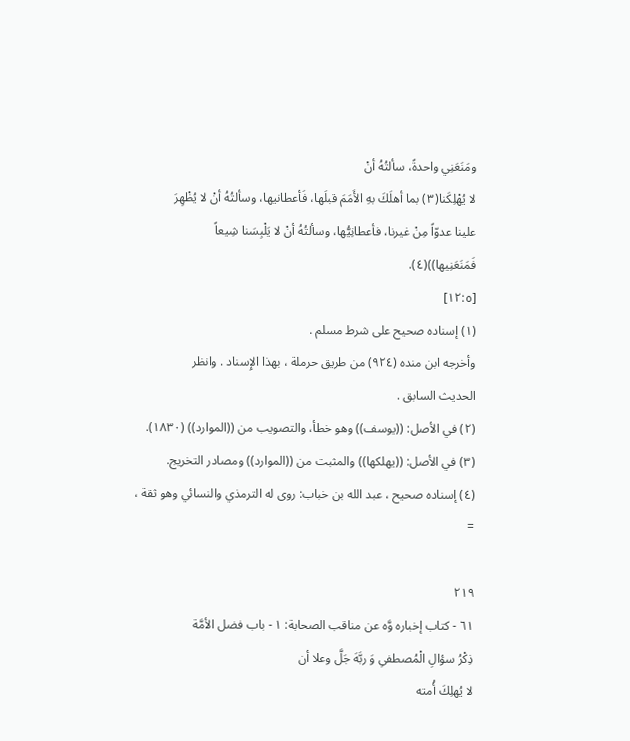ومَنَعَنِي واحدةً، سألتُهُ أنْ
لا يُهْلِكَنا(٣) بما أهلَكَ بهِ الأَمَمَ قبلَها، فَأعطانيها، وسألتُهُ أنْ لا يُظْهِرَ
علينا عدوّاً مِنْ غيرنا، فأعطانِيُّها، وسألتُهُ أنْ لا يَلْبِسَنا شِيعاً
فَمَنَعَنِيها))(٤).
[١٢:٥]
(١) إسناده صحيح على شرط مسلم .
وأخرجه ابن منده (٩٢٤) من طريق حرملة ، بهذا الإِسناد . وانظر
الحديث السابق .
(٢) في الأصل: ((يوسف)) وهو خطأ، والتصويب من ((الموارد)) (١٨٣٠).
(٣) في الأصل: ((يهلكها)) والمثبت من ((الموارد)) ومصادر التخريج.
(٤) إسناده صحيح ، عبد الله بن خباب: روى له الترمذي والنسائي وهو ثقة ،
=

٢١٩
٦١ - كتاب إخباره وَّه عن مناقب الصحابة: ١ - باب فضل الأمَّة
ذِكْرُ سؤالِ الْمُصطفىِ وَ ربَّهَ جَلَّ وعلا أن
لا يُهلِكَ أُمته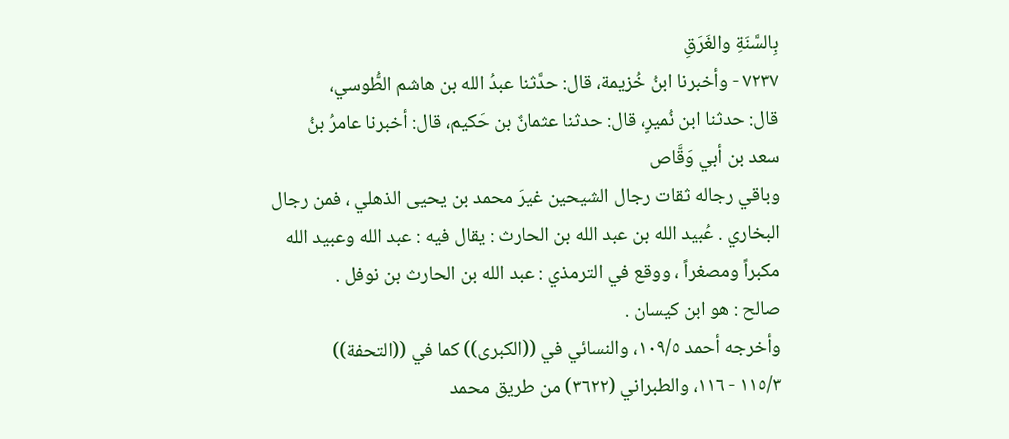بِالسَّنَةِ والغَرَقِ
٧٢٣٧ - وأخبرنا ابنُ خُزيمة، قال: حدَّثنا عبدُ الله بن هاشم الطُّوسي،
قال: حدثنا ابن نُميرٍ، قال: حدثنا عثمانٌ بن حَكيم، قال: أخبرنا عامرُ بنُ
سعد بن أبي وَقَّاص
وباقي رجاله ثقات رجال الشيحين غيرَ محمد بن يحيى الذهلي ، فمن رجال
البخاري . عُبيد الله بن عبد الله بن الحارث : يقال فيه : عبد الله وعبيد الله
مكبراً ومصغراً ، ووقع في الترمذي : عبد الله بن الحارث بن نوفل .
صالح : هو ابن كيسان .
وأخرجه أحمد ١٠٩/٥، والنسائي في ((الكبرى)) كما في ((التحفة))
١١٥/٣ - ١١٦، والطبراني (٣٦٢٢) من طريق محمد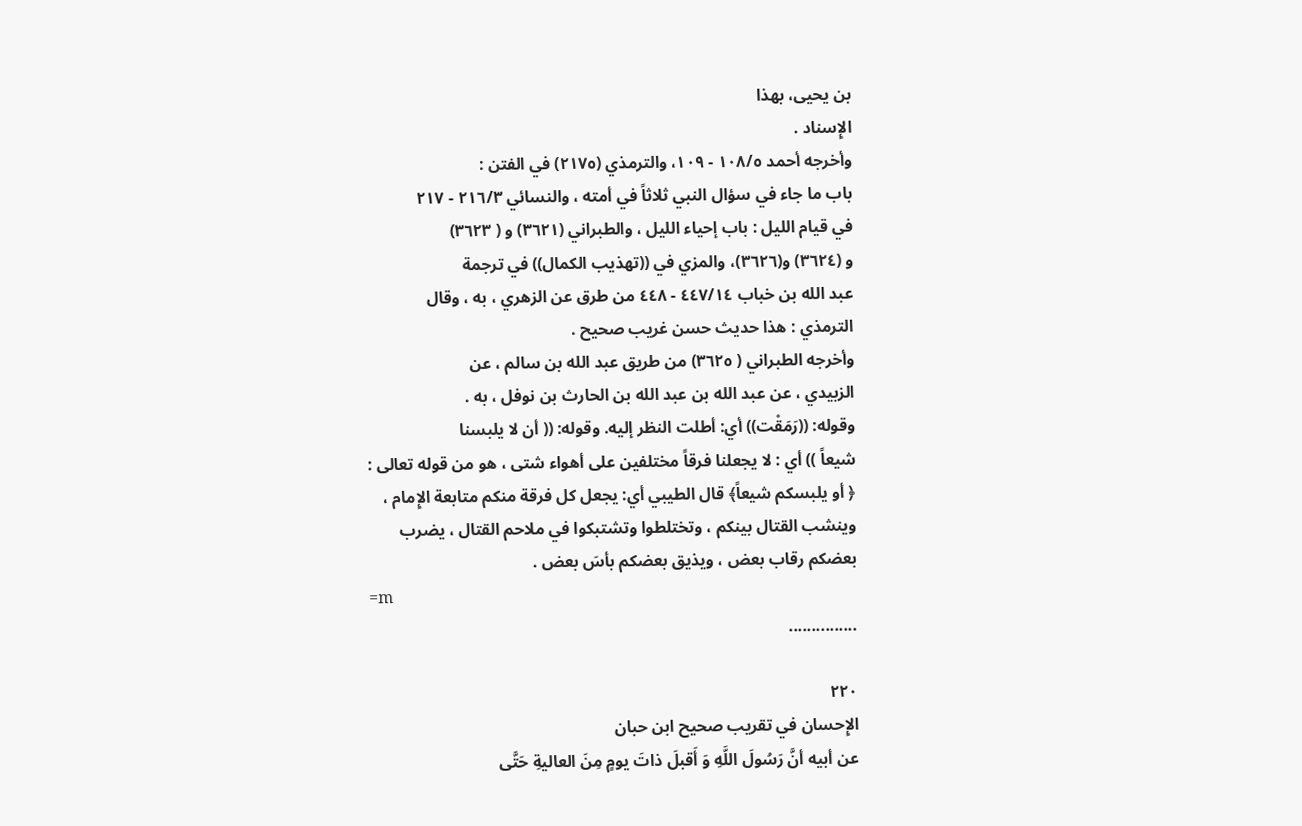بن يحيى، بهذا
الإِسناد .
وأخرجه أحمد ١٠٨/٥ - ١٠٩، والترمذي (٢١٧٥) في الفتن :
باب ما جاء في سؤال النبي ثلاثاً في أمته ، والنسائي ٢١٦/٣ - ٢١٧
في قيام الليل : باب إحياء الليل ، والطبراني (٣٦٢١) و ( ٣٦٢٣)
و (٣٦٢٤) و(٣٦٢٦)، والمزي في ((تهذيب الكمال)) في ترجمة
عبد الله بن خباب ٤٤٧/١٤ - ٤٤٨ من طرق عن الزهري ، به ، وقال
الترمذي : هذا حديث حسن غريب صحيح .
وأخرجه الطبراني ( ٣٦٢٥) من طريق عبد الله بن سالم ، عن
الزبيدي ، عن عبد الله بن عبد الله بن الحارث بن نوفل ، به .
وقوله: ((رَمَقْت)) أي: أطلت النظر إليه. وقوله: (( أن لا يلبسنا
شيعاً )) أي : لا يجعلنا فرقاً مختلفين على أهواء شتى ، هو من قوله تعالى :
﴿ أو يلبسكم شيعاً﴾ قال الطيبي أي: يجعل كل فرقة منكم متابعة الإِمام ،
وينشب القتال بينكم ، وتختلطوا وتشتبكوا في ملاحم القتال ، يضرب
بعضكم رقاب بعض ، ويذيق بعضكم بأسَ بعض .
=m
...............

٢٢٠
الإِحسان في تقریب صحيح ابن حبان
عن أبيه أنَّ رَسُولَ اللَّهِ وَ أَقبلَ ذاتَ يومٍ مِنَ العاليةِ حَتَّى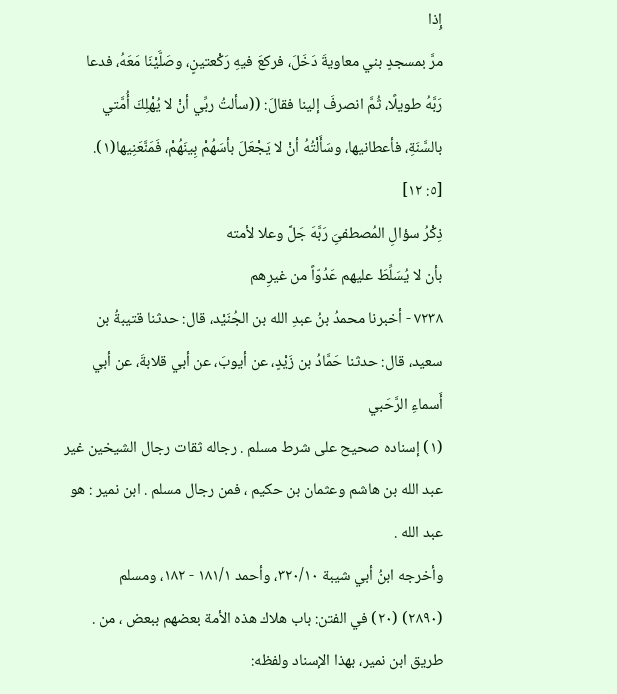إِذا
مرَّ بمسجدٍ بني معاويةَ دَخَلَ، فركعَ فيهِ رَكْعتينٍ، وصَلَّيْنَا مَعَهُ، فدعا
رَبَّهُ طويلًا، ثُمَّ انصرفَ إلينا فقالَ: ((سألتُ ربِّي أنْ لا يُهْلِكَ أُمَّتي
بالسَّنَةِ، فأعطانيها، وسَأَلْتُهُ أنْ لا يَجْعَلَ بأسَهُمْ بِينَهُمْ، فَمَنَّعَنِيها(١).
[٥: ١٢]
ذِكْرُ سؤالِ المُصطفىَِ رَبَّهَ جَلَّ وعلا لأمته
بأن لا يُسَلِّطَ عليهم عَدُوّاً من غيرِهم
٧٢٣٨ - أخبرنا محمدُ بنُ عبدِ الله بن الجُنَيْد، قال: حدثنا قتيبةُ بن
سعيد، قال: حدثنا حَمَّادُ بن زَيْدٍ، عن أيوبَ، عن أبي قلابةَ، عن أبي
أَسماءِ الرَّحَبي
(١) إسناده صحيح على شرط مسلم . رجاله ثقات رجال الشيخين غير
عبد الله بن هاشم وعثمان بن حكيم ، فمن رجال مسلم . ابن نمير : هو
عبد الله .
وأخرجه ابنُ أبي شيبة ٣٢٠/١٠، وأحمد ١٨١/١ - ١٨٢، ومسلم
(٢٨٩٠) (٢٠) في الفتن: باب هلاك هذه الأمة بعضهم ببعض ، من .
طريق ابن نمير، بهذا الإسناد ولفظه: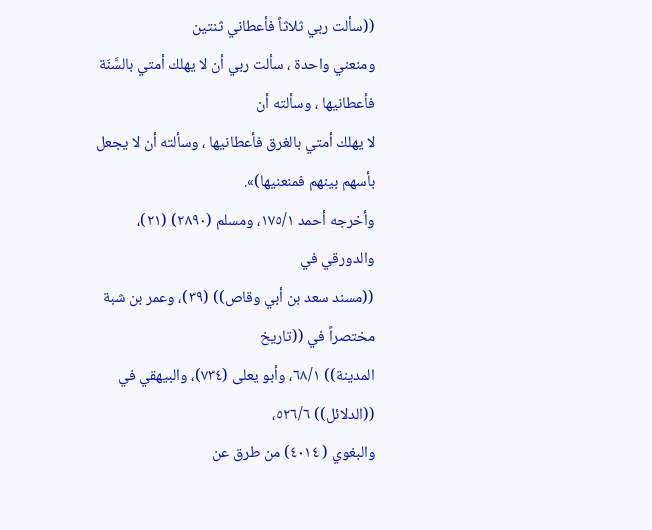((سألت ربي ثلاثاً فأعطاني ثنتين
ومنعني واحدة ، سألت ربي أن لا يهلك أمتي بالسَّنَة فأعطانيها ، وسألته أن
لا يهلك أمتي بالغرق فأعطانيها ، وسألته أن لا يجعل بأسهم بينهم فمنعنيها)».
وأخرجه أحمد ١٧٥/١، ومسلم (٢٨٩٠) (٢١)، والدورقي في
((مسند سعد بن أبي وقاص)) (٣٩)، وعمر بن شبة مختصراً في ((تاريخ
المدينة)) ٦٨/١، وأبو يعلى (٧٣٤)، والبيهقي في ((الدلائل)) ٥٢٦/٦،
والبغوي ( ٤٠١٤) من طرق عن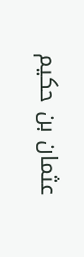عثمان بن حكيم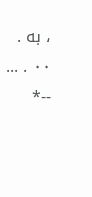، به .
٠٠ . ...
--*